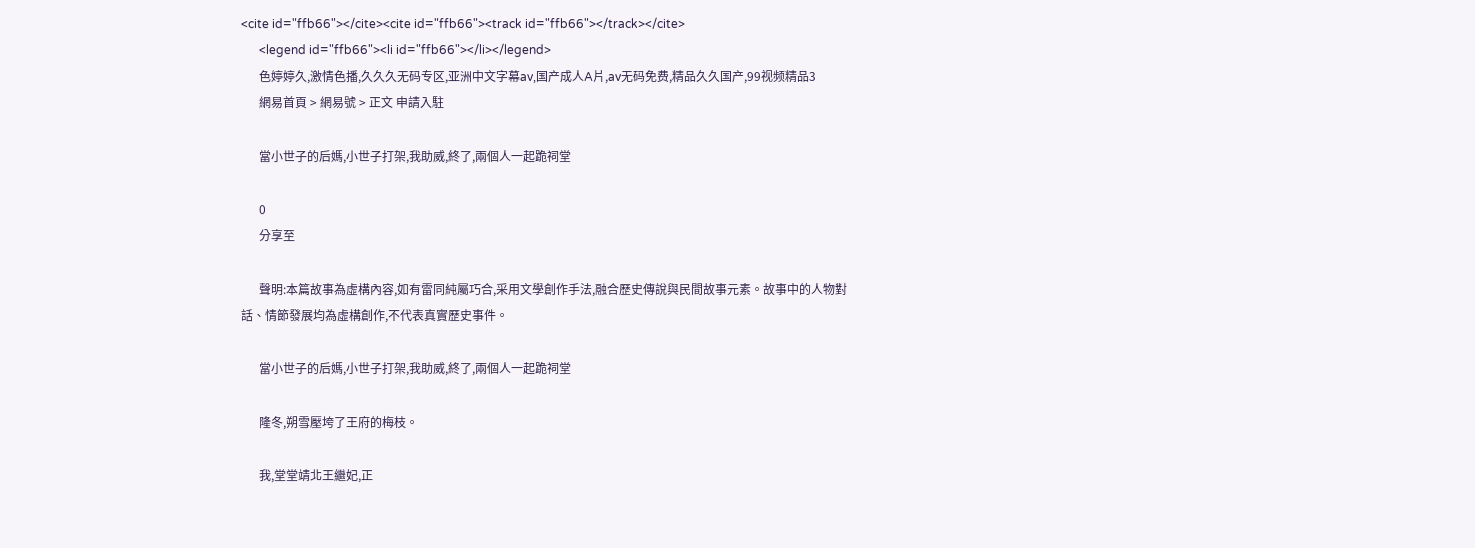<cite id="ffb66"></cite><cite id="ffb66"><track id="ffb66"></track></cite>
      <legend id="ffb66"><li id="ffb66"></li></legend>
      色婷婷久,激情色播,久久久无码专区,亚洲中文字幕av,国产成人A片,av无码免费,精品久久国产,99视频精品3
      網易首頁 > 網易號 > 正文 申請入駐

      當小世子的后媽,小世子打架,我助威,終了,兩個人一起跪祠堂

      0
      分享至

      聲明:本篇故事為虛構內容,如有雷同純屬巧合,采用文學創作手法,融合歷史傳說與民間故事元素。故事中的人物對話、情節發展均為虛構創作,不代表真實歷史事件。

      當小世子的后媽,小世子打架,我助威,終了,兩個人一起跪祠堂

      隆冬,朔雪壓垮了王府的梅枝。

      我,堂堂靖北王繼妃,正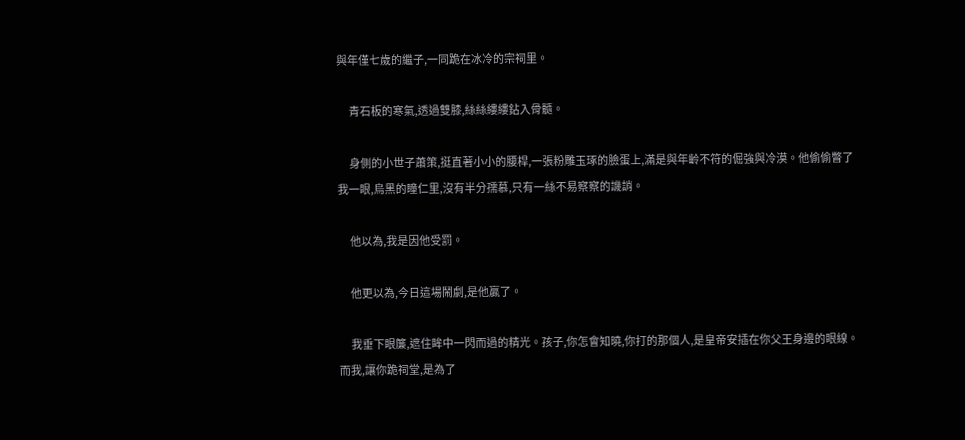與年僅七歲的繼子,一同跪在冰冷的宗祠里。

      青石板的寒氣,透過雙膝,絲絲縷縷鉆入骨髓。

      身側的小世子蕭策,挺直著小小的腰桿,一張粉雕玉琢的臉蛋上,滿是與年齡不符的倔強與冷漠。他偷偷瞥了我一眼,烏黑的瞳仁里,沒有半分孺慕,只有一絲不易察察的譏誚。

      他以為,我是因他受罰。

      他更以為,今日這場鬧劇,是他贏了。

      我垂下眼簾,遮住眸中一閃而過的精光。孩子,你怎會知曉,你打的那個人,是皇帝安插在你父王身邊的眼線。而我,讓你跪祠堂,是為了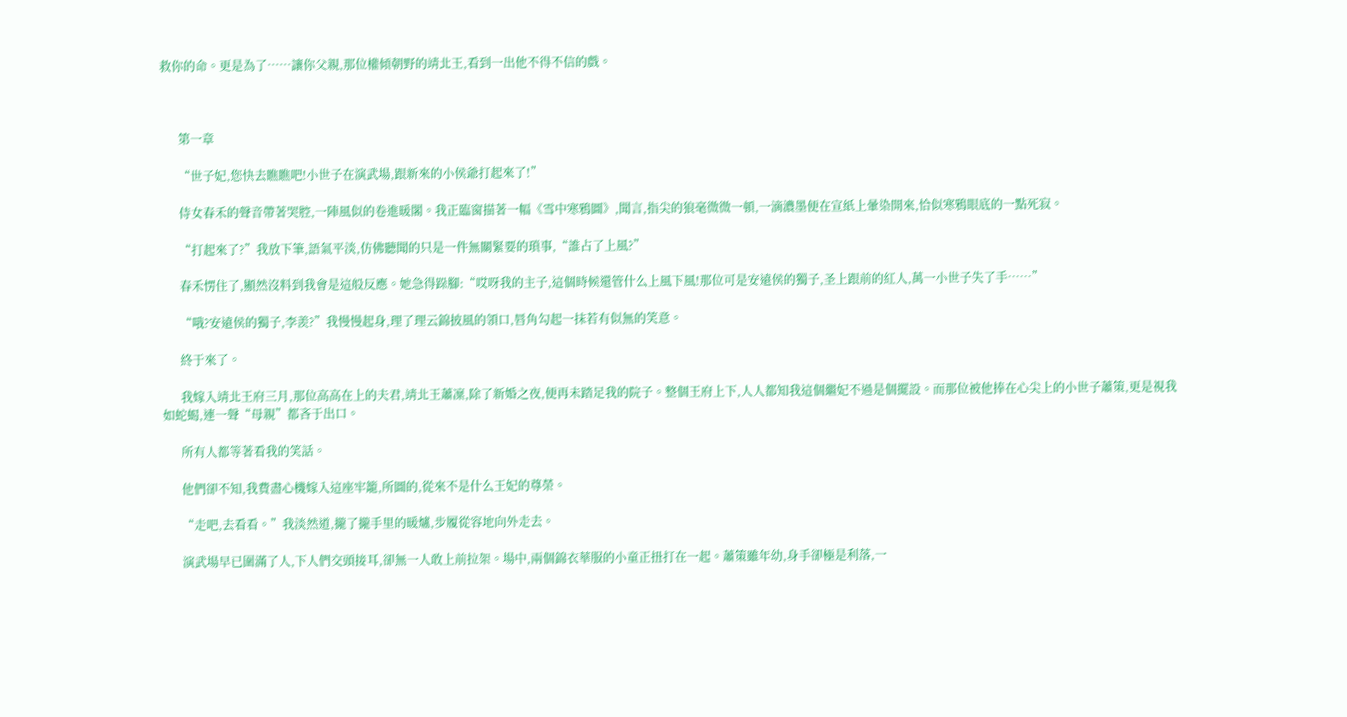救你的命。更是為了……讓你父親,那位權傾朝野的靖北王,看到一出他不得不信的戲。



      第一章

      “世子妃,您快去瞧瞧吧!小世子在演武場,跟新來的小侯爺打起來了!”

      侍女春禾的聲音帶著哭腔,一陣風似的卷進暖閣。我正臨窗描著一幅《雪中寒鴉圖》,聞言,指尖的狼毫微微一頓,一滴濃墨便在宣紙上暈染開來,恰似寒鴉眼底的一點死寂。

      “打起來了?”我放下筆,語氣平淡,仿佛聽聞的只是一件無關緊要的瑣事,“誰占了上風?”

      春禾愣住了,顯然沒料到我會是這般反應。她急得跺腳:“哎呀我的主子,這個時候還管什么上風下風!那位可是安遠侯的獨子,圣上跟前的紅人,萬一小世子失了手……”

      “哦?安遠侯的獨子,李羨?”我慢慢起身,理了理云錦披風的領口,唇角勾起一抹若有似無的笑意。

      終于來了。

      我嫁入靖北王府三月,那位高高在上的夫君,靖北王蕭凜,除了新婚之夜,便再未踏足我的院子。整個王府上下,人人都知我這個繼妃不過是個擺設。而那位被他捧在心尖上的小世子蕭策,更是視我如蛇蝎,連一聲“母親”都吝于出口。

      所有人都等著看我的笑話。

      他們卻不知,我費盡心機嫁入這座牢籠,所圖的,從來不是什么王妃的尊榮。

      “走吧,去看看。”我淡然道,攏了攏手里的暖爐,步履從容地向外走去。

      演武場早已圍滿了人,下人們交頭接耳,卻無一人敢上前拉架。場中,兩個錦衣華服的小童正扭打在一起。蕭策雖年幼,身手卻極是利落,一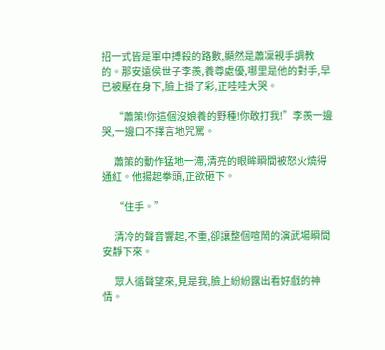招一式皆是軍中搏殺的路數,顯然是蕭凜親手調教的。那安遠侯世子李羨,養尊處優,哪里是他的對手,早已被壓在身下,臉上掛了彩,正哇哇大哭。

      “蕭策!你這個沒娘養的野種!你敢打我!”李羨一邊哭,一邊口不擇言地咒罵。

      蕭策的動作猛地一滯,清亮的眼眸瞬間被怒火燒得通紅。他揚起拳頭,正欲砸下。

      “住手。”

      清冷的聲音響起,不重,卻讓整個喧鬧的演武場瞬間安靜下來。

      眾人循聲望來,見是我,臉上紛紛露出看好戲的神情。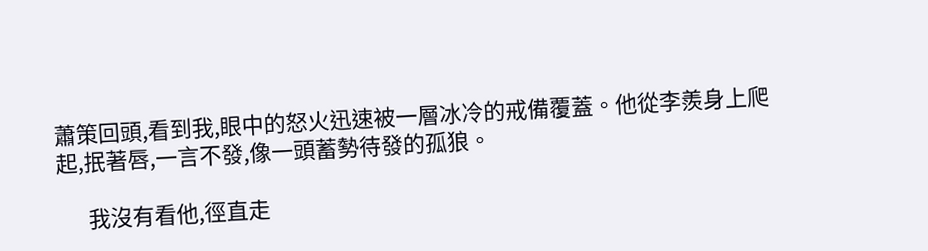蕭策回頭,看到我,眼中的怒火迅速被一層冰冷的戒備覆蓋。他從李羨身上爬起,抿著唇,一言不發,像一頭蓄勢待發的孤狼。

      我沒有看他,徑直走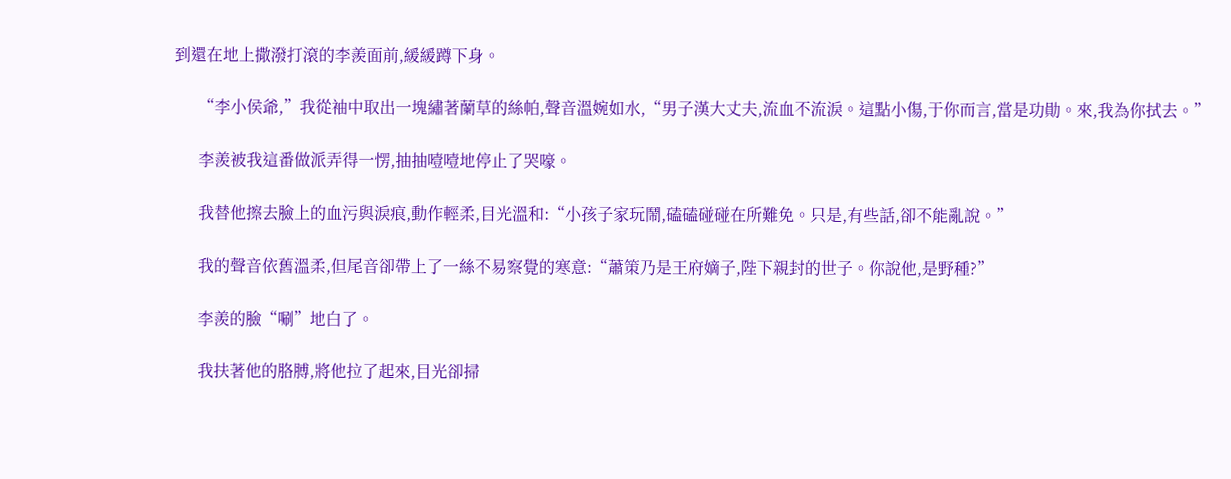到還在地上撒潑打滾的李羨面前,緩緩蹲下身。

      “李小侯爺,”我從袖中取出一塊繡著蘭草的絲帕,聲音溫婉如水,“男子漢大丈夫,流血不流淚。這點小傷,于你而言,當是功勛。來,我為你拭去。”

      李羨被我這番做派弄得一愣,抽抽噎噎地停止了哭嚎。

      我替他擦去臉上的血污與淚痕,動作輕柔,目光溫和:“小孩子家玩鬧,磕磕碰碰在所難免。只是,有些話,卻不能亂說。”

      我的聲音依舊溫柔,但尾音卻帶上了一絲不易察覺的寒意:“蕭策乃是王府嫡子,陛下親封的世子。你說他,是野種?”

      李羨的臉“唰”地白了。

      我扶著他的胳膊,將他拉了起來,目光卻掃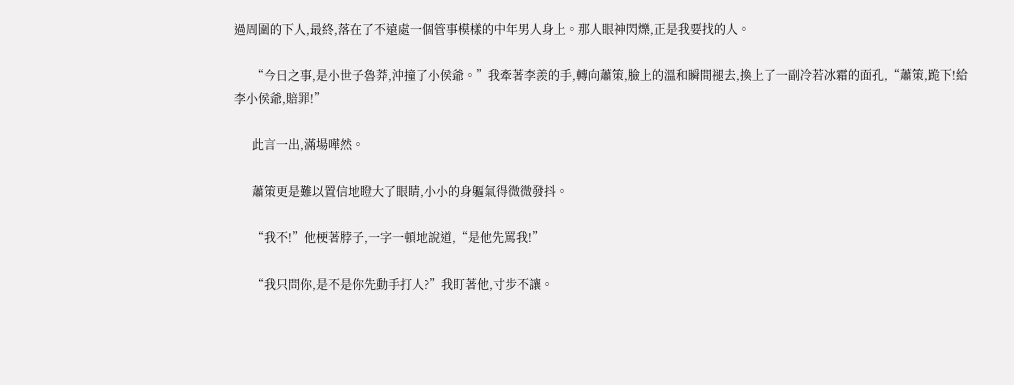過周圍的下人,最終,落在了不遠處一個管事模樣的中年男人身上。那人眼神閃爍,正是我要找的人。

      “今日之事,是小世子魯莽,沖撞了小侯爺。”我牽著李羨的手,轉向蕭策,臉上的溫和瞬間褪去,換上了一副冷若冰霜的面孔,“蕭策,跪下!給李小侯爺,賠罪!”

      此言一出,滿場嘩然。

      蕭策更是難以置信地瞪大了眼睛,小小的身軀氣得微微發抖。

      “我不!”他梗著脖子,一字一頓地說道,“是他先罵我!”

      “我只問你,是不是你先動手打人?”我盯著他,寸步不讓。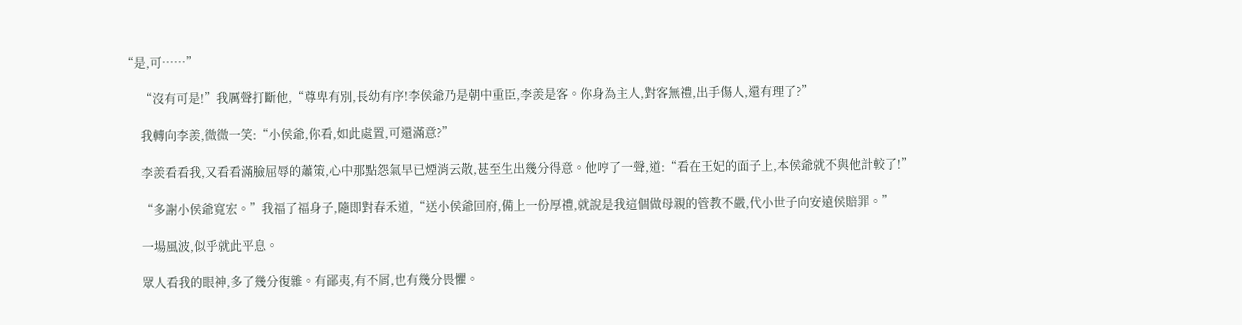“是,可……”

      “沒有可是!”我厲聲打斷他,“尊卑有別,長幼有序!李侯爺乃是朝中重臣,李羨是客。你身為主人,對客無禮,出手傷人,還有理了?”

      我轉向李羨,微微一笑:“小侯爺,你看,如此處置,可還滿意?”

      李羨看看我,又看看滿臉屈辱的蕭策,心中那點怨氣早已煙消云散,甚至生出幾分得意。他哼了一聲,道:“看在王妃的面子上,本侯爺就不與他計較了!”

      “多謝小侯爺寬宏。”我福了福身子,隨即對春禾道,“送小侯爺回府,備上一份厚禮,就說是我這個做母親的管教不嚴,代小世子向安遠侯賠罪。”

      一場風波,似乎就此平息。

      眾人看我的眼神,多了幾分復雜。有鄙夷,有不屑,也有幾分畏懼。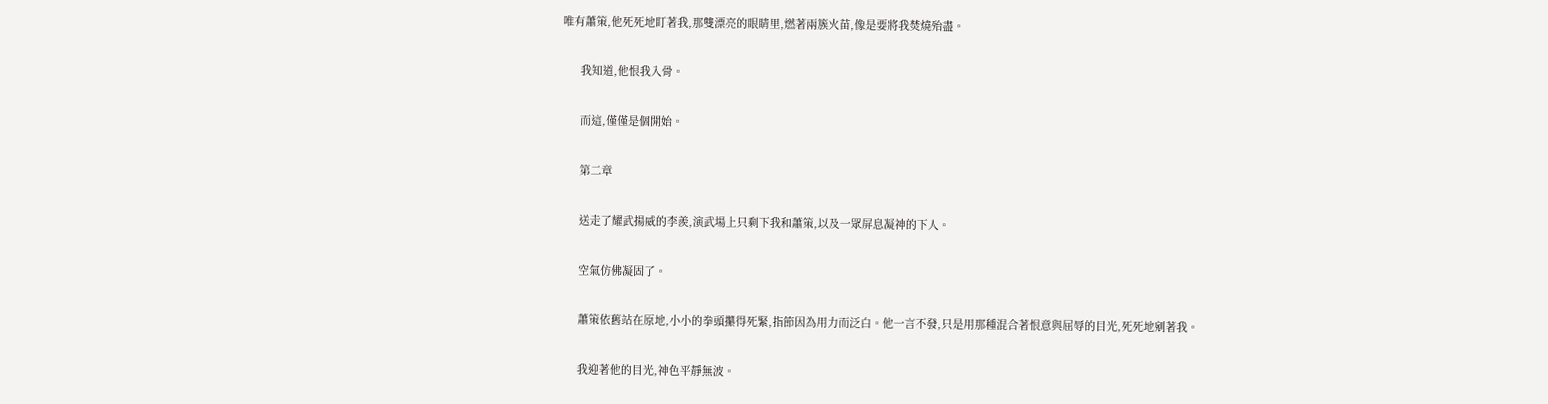唯有蕭策,他死死地盯著我,那雙漂亮的眼睛里,燃著兩簇火苗,像是要將我焚燒殆盡。

      我知道,他恨我入骨。

      而這,僅僅是個開始。

      第二章

      送走了耀武揚威的李羨,演武場上只剩下我和蕭策,以及一眾屏息凝神的下人。

      空氣仿佛凝固了。

      蕭策依舊站在原地,小小的拳頭攥得死緊,指節因為用力而泛白。他一言不發,只是用那種混合著恨意與屈辱的目光,死死地剜著我。

      我迎著他的目光,神色平靜無波。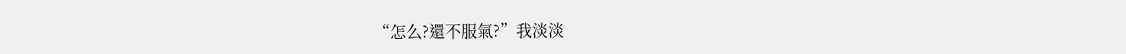“怎么?還不服氣?”我淡淡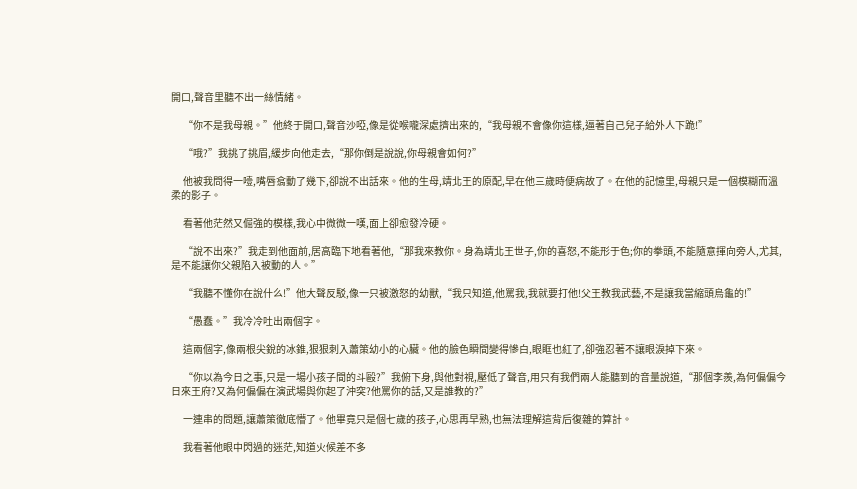開口,聲音里聽不出一絲情緒。

      “你不是我母親。”他終于開口,聲音沙啞,像是從喉嚨深處擠出來的,“我母親不會像你這樣,逼著自己兒子給外人下跪!”

      “哦?”我挑了挑眉,緩步向他走去,“那你倒是說說,你母親會如何?”

      他被我問得一噎,嘴唇翕動了幾下,卻說不出話來。他的生母,靖北王的原配,早在他三歲時便病故了。在他的記憶里,母親只是一個模糊而溫柔的影子。

      看著他茫然又倔強的模樣,我心中微微一嘆,面上卻愈發冷硬。

      “說不出來?”我走到他面前,居高臨下地看著他,“那我來教你。身為靖北王世子,你的喜怒,不能形于色;你的拳頭,不能隨意揮向旁人,尤其,是不能讓你父親陷入被動的人。”

      “我聽不懂你在說什么!”他大聲反駁,像一只被激怒的幼獸,“我只知道,他罵我,我就要打他!父王教我武藝,不是讓我當縮頭烏龜的!”

      “愚蠢。”我冷冷吐出兩個字。

      這兩個字,像兩根尖銳的冰錐,狠狠刺入蕭策幼小的心臟。他的臉色瞬間變得慘白,眼眶也紅了,卻強忍著不讓眼淚掉下來。

      “你以為今日之事,只是一場小孩子間的斗毆?”我俯下身,與他對視,壓低了聲音,用只有我們兩人能聽到的音量說道,“那個李羨,為何偏偏今日來王府?又為何偏偏在演武場與你起了沖突?他罵你的話,又是誰教的?”

      一連串的問題,讓蕭策徹底懵了。他畢竟只是個七歲的孩子,心思再早熟,也無法理解這背后復雜的算計。

      我看著他眼中閃過的迷茫,知道火候差不多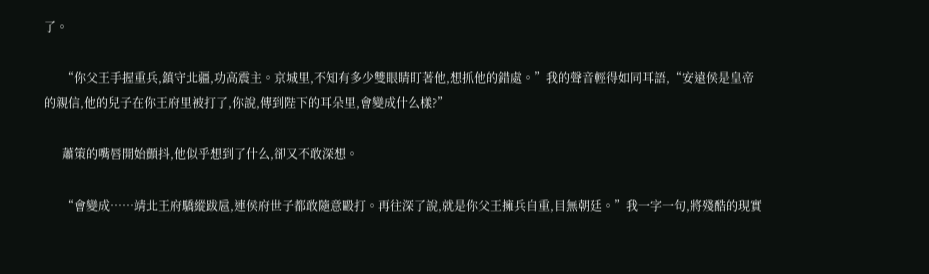了。

      “你父王手握重兵,鎮守北疆,功高震主。京城里,不知有多少雙眼睛盯著他,想抓他的錯處。”我的聲音輕得如同耳語,“安遠侯是皇帝的親信,他的兒子在你王府里被打了,你說,傳到陛下的耳朵里,會變成什么樣?”

      蕭策的嘴唇開始顫抖,他似乎想到了什么,卻又不敢深想。

      “會變成……靖北王府驕縱跋扈,連侯府世子都敢隨意毆打。再往深了說,就是你父王擁兵自重,目無朝廷。”我一字一句,將殘酷的現實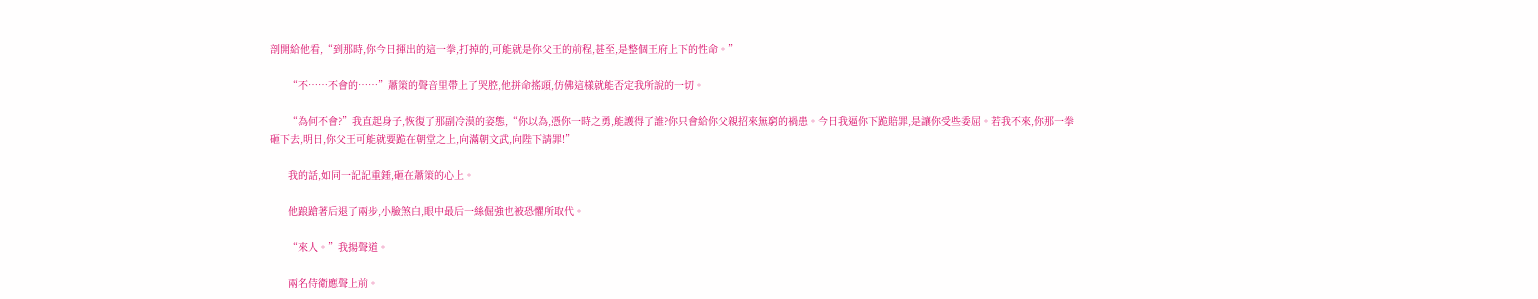剖開給他看,“到那時,你今日揮出的這一拳,打掉的,可能就是你父王的前程,甚至,是整個王府上下的性命。”

      “不……不會的……”蕭策的聲音里帶上了哭腔,他拼命搖頭,仿佛這樣就能否定我所說的一切。

      “為何不會?”我直起身子,恢復了那副冷漠的姿態,“你以為,憑你一時之勇,能護得了誰?你只會給你父親招來無窮的禍患。今日我逼你下跪賠罪,是讓你受些委屈。若我不來,你那一拳砸下去,明日,你父王可能就要跪在朝堂之上,向滿朝文武,向陛下請罪!”

      我的話,如同一記記重錘,砸在蕭策的心上。

      他踉蹌著后退了兩步,小臉煞白,眼中最后一絲倔強也被恐懼所取代。

      “來人。”我揚聲道。

      兩名侍衛應聲上前。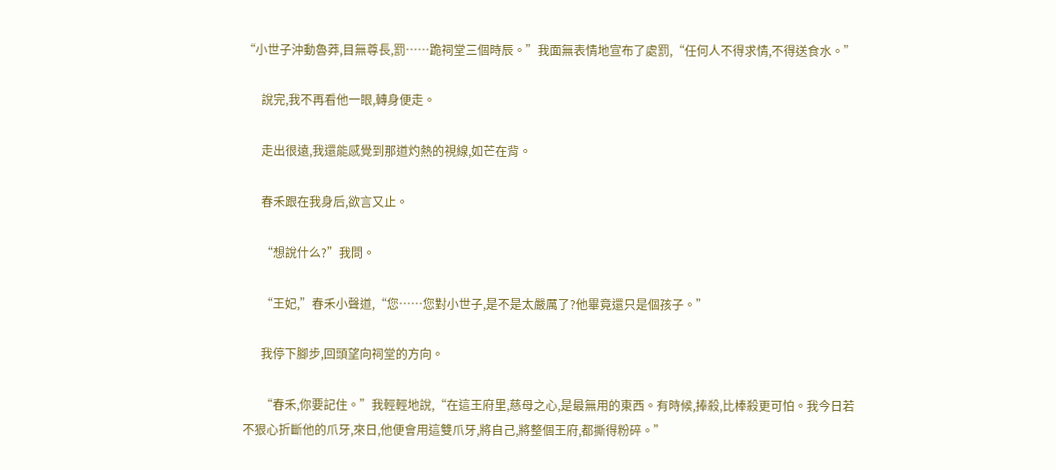“小世子沖動魯莽,目無尊長,罰……跪祠堂三個時辰。”我面無表情地宣布了處罰,“任何人不得求情,不得送食水。”

      說完,我不再看他一眼,轉身便走。

      走出很遠,我還能感覺到那道灼熱的視線,如芒在背。

      春禾跟在我身后,欲言又止。

      “想說什么?”我問。

      “王妃,”春禾小聲道,“您……您對小世子,是不是太嚴厲了?他畢竟還只是個孩子。”

      我停下腳步,回頭望向祠堂的方向。

      “春禾,你要記住。”我輕輕地說,“在這王府里,慈母之心,是最無用的東西。有時候,捧殺,比棒殺更可怕。我今日若不狠心折斷他的爪牙,來日,他便會用這雙爪牙,將自己,將整個王府,都撕得粉碎。”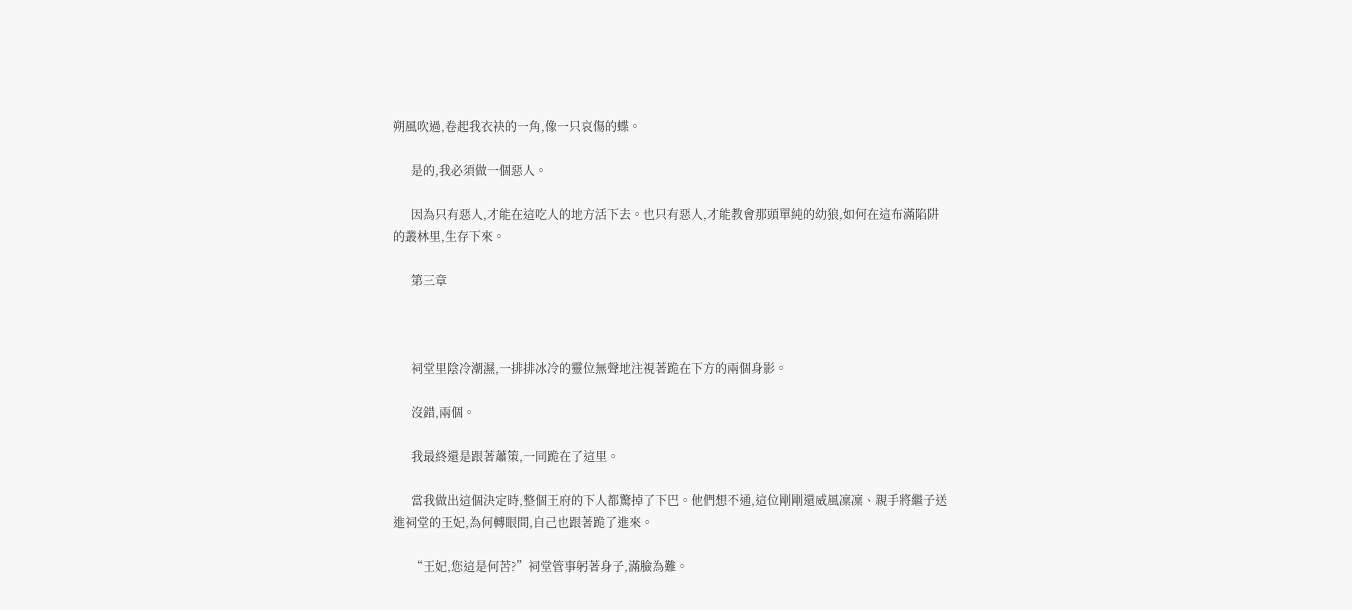朔風吹過,卷起我衣袂的一角,像一只哀傷的蝶。

      是的,我必須做一個惡人。

      因為只有惡人,才能在這吃人的地方活下去。也只有惡人,才能教會那頭單純的幼狼,如何在這布滿陷阱的叢林里,生存下來。

      第三章



      祠堂里陰冷潮濕,一排排冰冷的靈位無聲地注視著跪在下方的兩個身影。

      沒錯,兩個。

      我最終還是跟著蕭策,一同跪在了這里。

      當我做出這個決定時,整個王府的下人都驚掉了下巴。他們想不通,這位剛剛還威風凜凜、親手將繼子送進祠堂的王妃,為何轉眼間,自己也跟著跪了進來。

      “王妃,您這是何苦?”祠堂管事躬著身子,滿臉為難。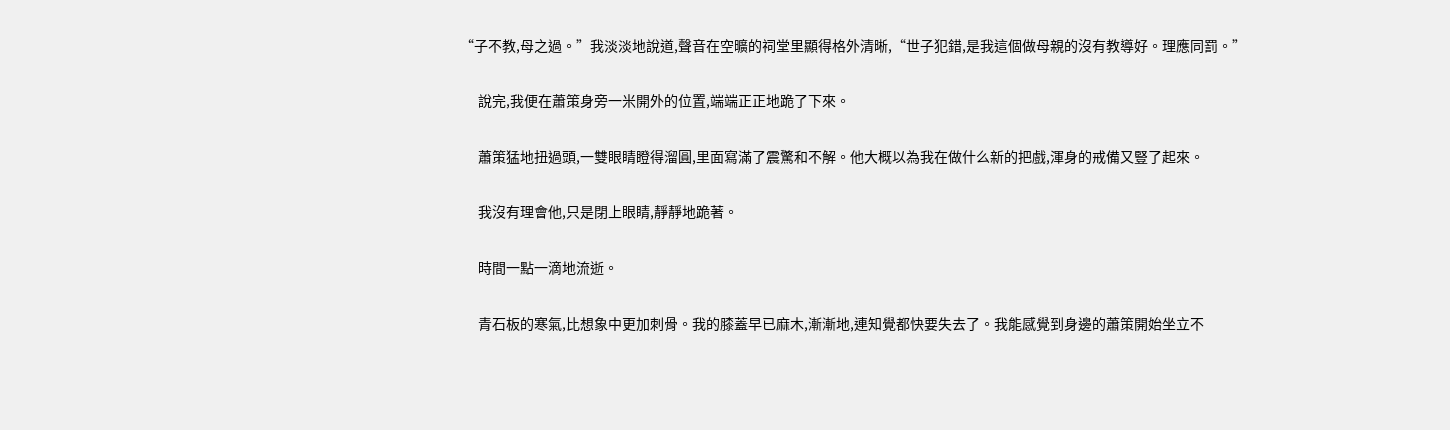“子不教,母之過。”我淡淡地說道,聲音在空曠的祠堂里顯得格外清晰,“世子犯錯,是我這個做母親的沒有教導好。理應同罰。”

      說完,我便在蕭策身旁一米開外的位置,端端正正地跪了下來。

      蕭策猛地扭過頭,一雙眼睛瞪得溜圓,里面寫滿了震驚和不解。他大概以為我在做什么新的把戲,渾身的戒備又豎了起來。

      我沒有理會他,只是閉上眼睛,靜靜地跪著。

      時間一點一滴地流逝。

      青石板的寒氣,比想象中更加刺骨。我的膝蓋早已麻木,漸漸地,連知覺都快要失去了。我能感覺到身邊的蕭策開始坐立不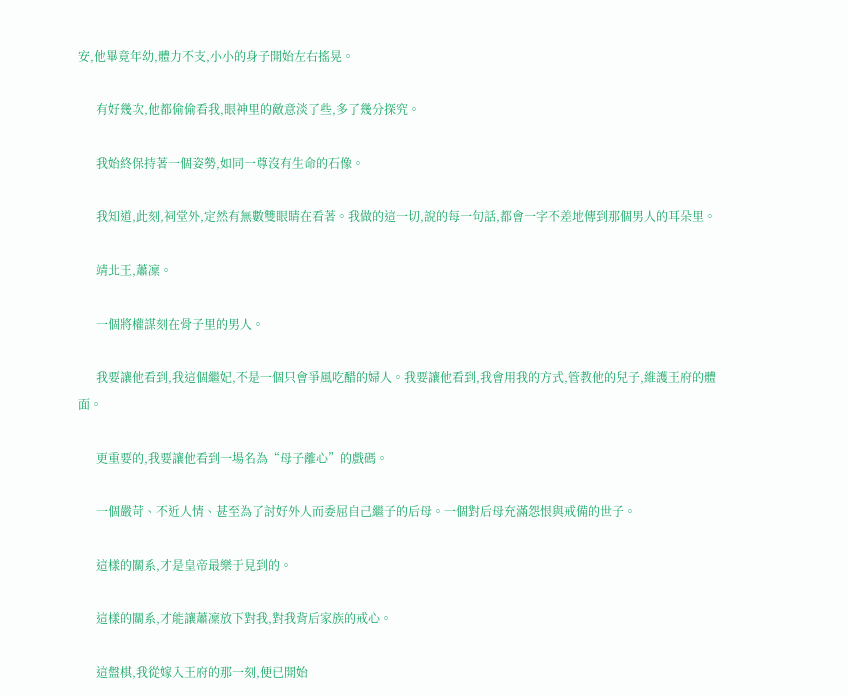安,他畢竟年幼,體力不支,小小的身子開始左右搖晃。

      有好幾次,他都偷偷看我,眼神里的敵意淡了些,多了幾分探究。

      我始終保持著一個姿勢,如同一尊沒有生命的石像。

      我知道,此刻,祠堂外,定然有無數雙眼睛在看著。我做的這一切,說的每一句話,都會一字不差地傳到那個男人的耳朵里。

      靖北王,蕭凜。

      一個將權謀刻在骨子里的男人。

      我要讓他看到,我這個繼妃,不是一個只會爭風吃醋的婦人。我要讓他看到,我會用我的方式,管教他的兒子,維護王府的體面。

      更重要的,我要讓他看到一場名為“母子離心”的戲碼。

      一個嚴苛、不近人情、甚至為了討好外人而委屈自己繼子的后母。一個對后母充滿怨恨與戒備的世子。

      這樣的關系,才是皇帝最樂于見到的。

      這樣的關系,才能讓蕭凜放下對我,對我背后家族的戒心。

      這盤棋,我從嫁入王府的那一刻,便已開始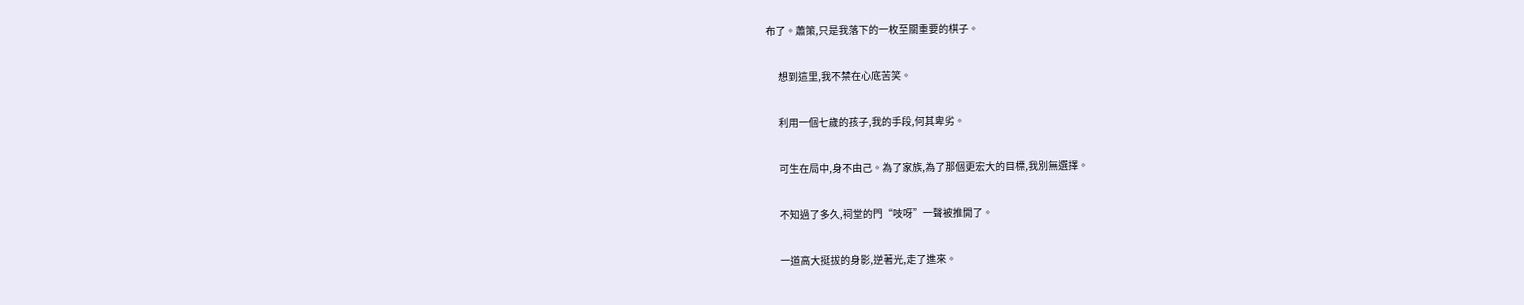布了。蕭策,只是我落下的一枚至關重要的棋子。

      想到這里,我不禁在心底苦笑。

      利用一個七歲的孩子,我的手段,何其卑劣。

      可生在局中,身不由己。為了家族,為了那個更宏大的目標,我別無選擇。

      不知過了多久,祠堂的門“吱呀”一聲被推開了。

      一道高大挺拔的身影,逆著光,走了進來。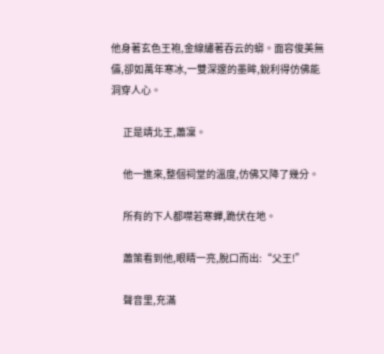他身著玄色王袍,金線繡著吞云的蟒。面容俊美無儔,卻如萬年寒冰,一雙深邃的墨眸,銳利得仿佛能洞穿人心。

      正是靖北王,蕭凜。

      他一進來,整個祠堂的溫度,仿佛又降了幾分。

      所有的下人都噤若寒蟬,跪伏在地。

      蕭策看到他,眼睛一亮,脫口而出:“父王!”

      聲音里,充滿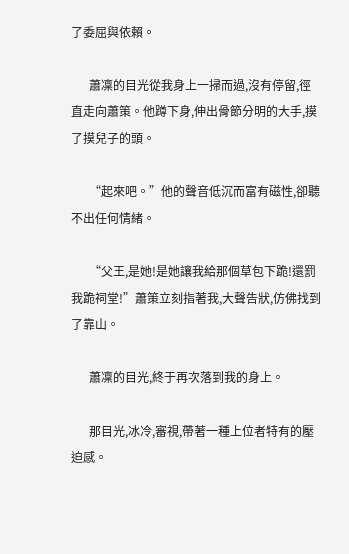了委屈與依賴。

      蕭凜的目光從我身上一掃而過,沒有停留,徑直走向蕭策。他蹲下身,伸出骨節分明的大手,摸了摸兒子的頭。

      “起來吧。”他的聲音低沉而富有磁性,卻聽不出任何情緒。

      “父王,是她!是她讓我給那個草包下跪!還罰我跪祠堂!”蕭策立刻指著我,大聲告狀,仿佛找到了靠山。

      蕭凜的目光,終于再次落到我的身上。

      那目光,冰冷,審視,帶著一種上位者特有的壓迫感。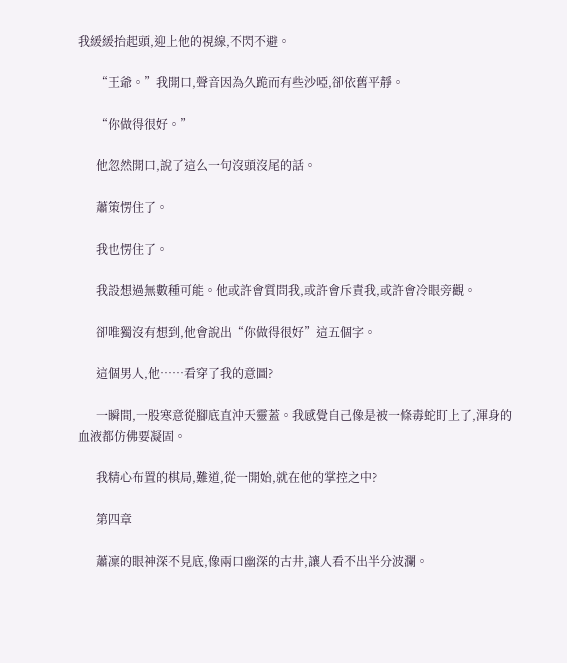我緩緩抬起頭,迎上他的視線,不閃不避。

      “王爺。”我開口,聲音因為久跪而有些沙啞,卻依舊平靜。

      “你做得很好。”

      他忽然開口,說了這么一句沒頭沒尾的話。

      蕭策愣住了。

      我也愣住了。

      我設想過無數種可能。他或許會質問我,或許會斥責我,或許會冷眼旁觀。

      卻唯獨沒有想到,他會說出“你做得很好”這五個字。

      這個男人,他……看穿了我的意圖?

      一瞬間,一股寒意從腳底直沖天靈蓋。我感覺自己像是被一條毒蛇盯上了,渾身的血液都仿佛要凝固。

      我精心布置的棋局,難道,從一開始,就在他的掌控之中?

      第四章

      蕭凜的眼神深不見底,像兩口幽深的古井,讓人看不出半分波瀾。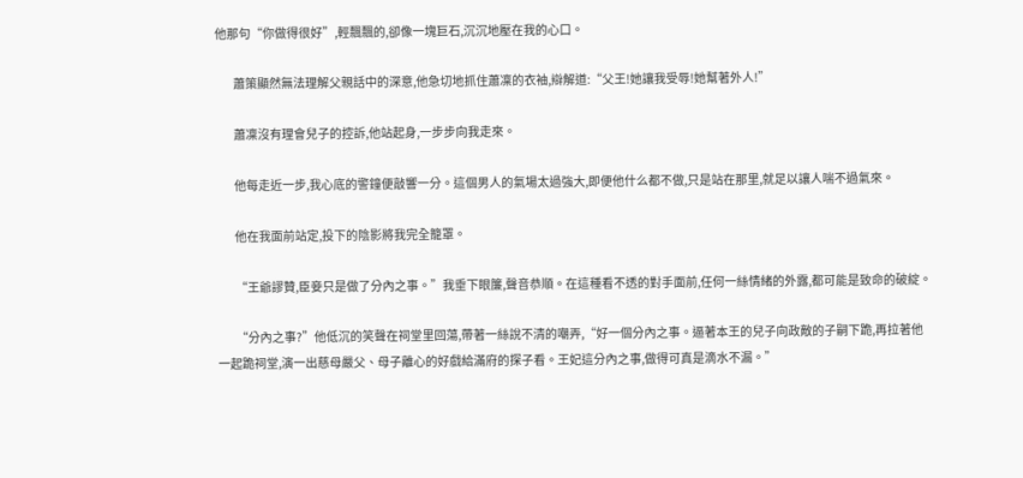他那句“你做得很好”,輕飄飄的,卻像一塊巨石,沉沉地壓在我的心口。

      蕭策顯然無法理解父親話中的深意,他急切地抓住蕭凜的衣袖,辯解道:“父王!她讓我受辱!她幫著外人!”

      蕭凜沒有理會兒子的控訴,他站起身,一步步向我走來。

      他每走近一步,我心底的警鐘便敲響一分。這個男人的氣場太過強大,即便他什么都不做,只是站在那里,就足以讓人喘不過氣來。

      他在我面前站定,投下的陰影將我完全籠罩。

      “王爺謬贊,臣妾只是做了分內之事。”我垂下眼簾,聲音恭順。在這種看不透的對手面前,任何一絲情緒的外露,都可能是致命的破綻。

      “分內之事?”他低沉的笑聲在祠堂里回蕩,帶著一絲說不清的嘲弄,“好一個分內之事。逼著本王的兒子向政敵的子嗣下跪,再拉著他一起跪祠堂,演一出慈母嚴父、母子離心的好戲給滿府的探子看。王妃這分內之事,做得可真是滴水不漏。”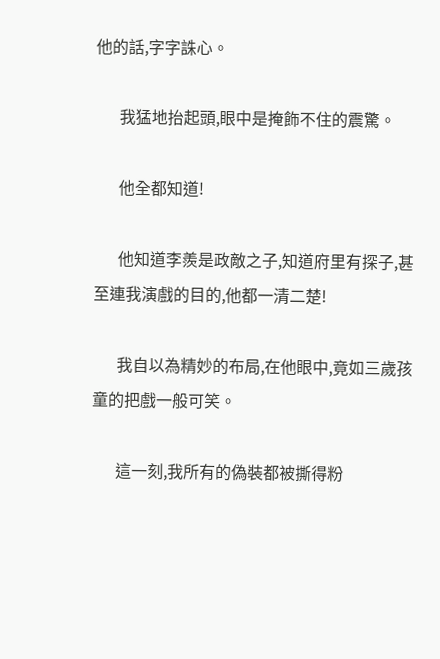他的話,字字誅心。

      我猛地抬起頭,眼中是掩飾不住的震驚。

      他全都知道!

      他知道李羨是政敵之子,知道府里有探子,甚至連我演戲的目的,他都一清二楚!

      我自以為精妙的布局,在他眼中,竟如三歲孩童的把戲一般可笑。

      這一刻,我所有的偽裝都被撕得粉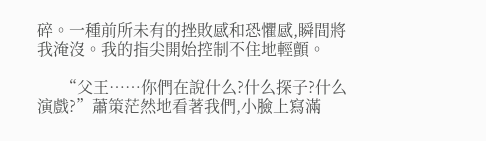碎。一種前所未有的挫敗感和恐懼感,瞬間將我淹沒。我的指尖開始控制不住地輕顫。

      “父王……你們在說什么?什么探子?什么演戲?”蕭策茫然地看著我們,小臉上寫滿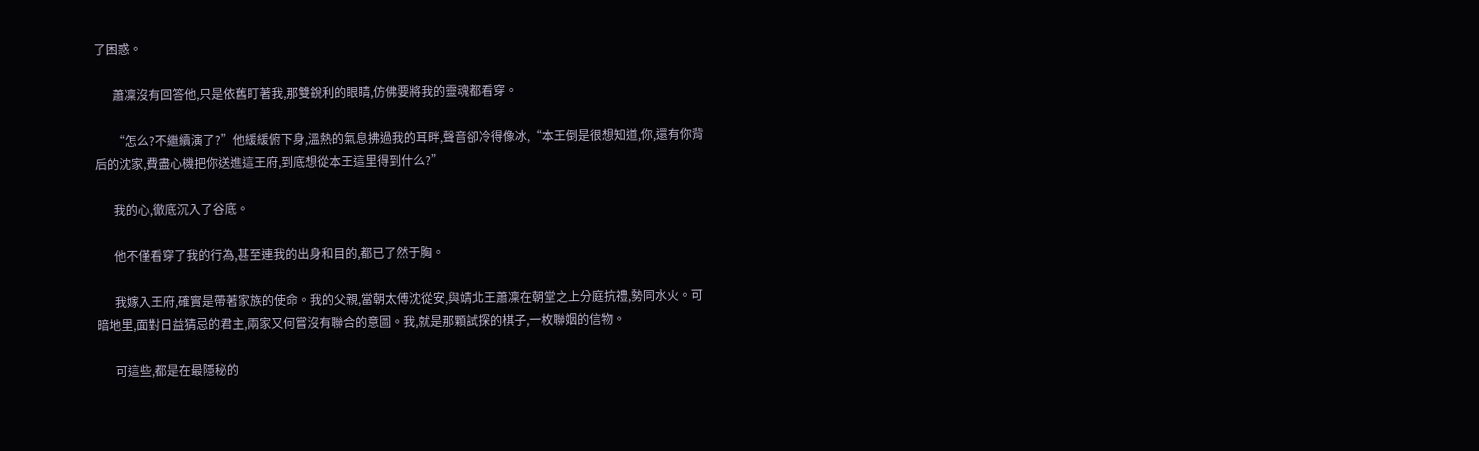了困惑。

      蕭凜沒有回答他,只是依舊盯著我,那雙銳利的眼睛,仿佛要將我的靈魂都看穿。

      “怎么?不繼續演了?”他緩緩俯下身,溫熱的氣息拂過我的耳畔,聲音卻冷得像冰,“本王倒是很想知道,你,還有你背后的沈家,費盡心機把你送進這王府,到底想從本王這里得到什么?”

      我的心,徹底沉入了谷底。

      他不僅看穿了我的行為,甚至連我的出身和目的,都已了然于胸。

      我嫁入王府,確實是帶著家族的使命。我的父親,當朝太傅沈從安,與靖北王蕭凜在朝堂之上分庭抗禮,勢同水火。可暗地里,面對日益猜忌的君主,兩家又何嘗沒有聯合的意圖。我,就是那顆試探的棋子,一枚聯姻的信物。

      可這些,都是在最隱秘的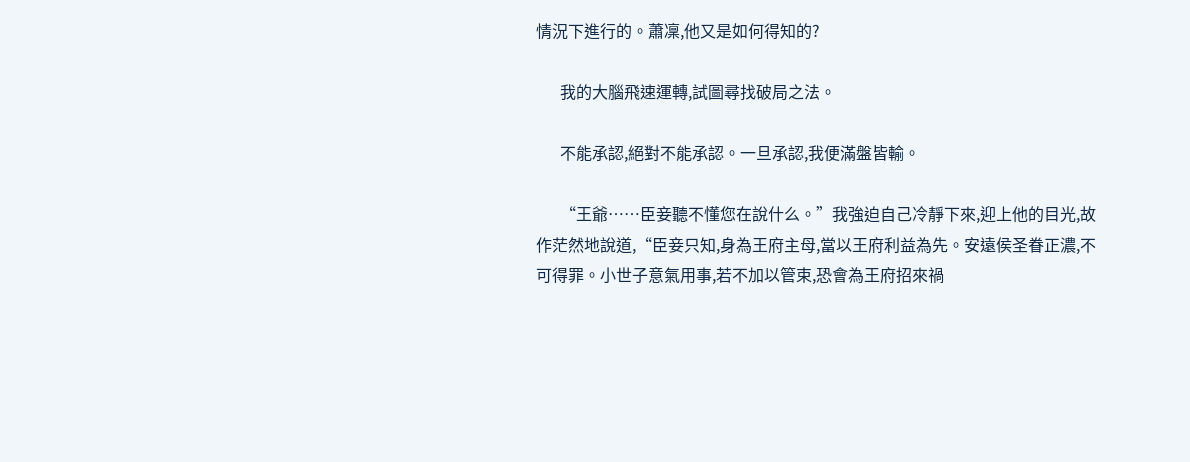情況下進行的。蕭凜,他又是如何得知的?

      我的大腦飛速運轉,試圖尋找破局之法。

      不能承認,絕對不能承認。一旦承認,我便滿盤皆輸。

      “王爺……臣妾聽不懂您在說什么。”我強迫自己冷靜下來,迎上他的目光,故作茫然地說道,“臣妾只知,身為王府主母,當以王府利益為先。安遠侯圣眷正濃,不可得罪。小世子意氣用事,若不加以管束,恐會為王府招來禍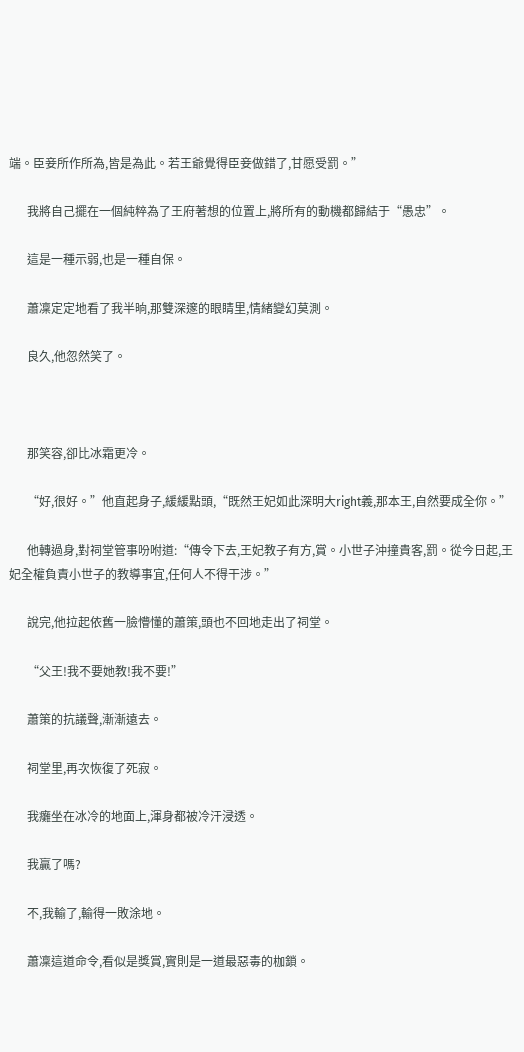端。臣妾所作所為,皆是為此。若王爺覺得臣妾做錯了,甘愿受罰。”

      我將自己擺在一個純粹為了王府著想的位置上,將所有的動機都歸結于“愚忠”。

      這是一種示弱,也是一種自保。

      蕭凜定定地看了我半晌,那雙深邃的眼睛里,情緒變幻莫測。

      良久,他忽然笑了。



      那笑容,卻比冰霜更冷。

      “好,很好。”他直起身子,緩緩點頭,“既然王妃如此深明大right義,那本王,自然要成全你。”

      他轉過身,對祠堂管事吩咐道:“傳令下去,王妃教子有方,賞。小世子沖撞貴客,罰。從今日起,王妃全權負責小世子的教導事宜,任何人不得干涉。”

      說完,他拉起依舊一臉懵懂的蕭策,頭也不回地走出了祠堂。

      “父王!我不要她教!我不要!”

      蕭策的抗議聲,漸漸遠去。

      祠堂里,再次恢復了死寂。

      我癱坐在冰冷的地面上,渾身都被冷汗浸透。

      我贏了嗎?

      不,我輸了,輸得一敗涂地。

      蕭凜這道命令,看似是獎賞,實則是一道最惡毒的枷鎖。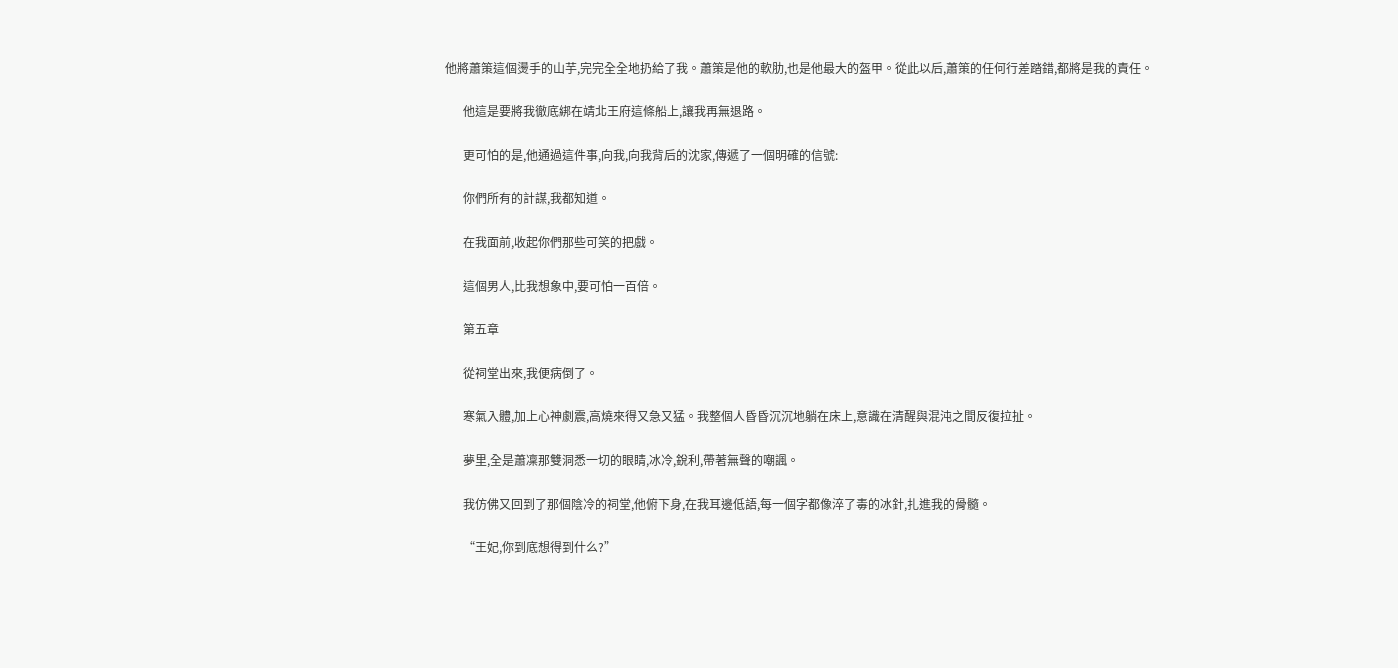他將蕭策這個燙手的山芋,完完全全地扔給了我。蕭策是他的軟肋,也是他最大的盔甲。從此以后,蕭策的任何行差踏錯,都將是我的責任。

      他這是要將我徹底綁在靖北王府這條船上,讓我再無退路。

      更可怕的是,他通過這件事,向我,向我背后的沈家,傳遞了一個明確的信號:

      你們所有的計謀,我都知道。

      在我面前,收起你們那些可笑的把戲。

      這個男人,比我想象中,要可怕一百倍。

      第五章

      從祠堂出來,我便病倒了。

      寒氣入體,加上心神劇震,高燒來得又急又猛。我整個人昏昏沉沉地躺在床上,意識在清醒與混沌之間反復拉扯。

      夢里,全是蕭凜那雙洞悉一切的眼睛,冰冷,銳利,帶著無聲的嘲諷。

      我仿佛又回到了那個陰冷的祠堂,他俯下身,在我耳邊低語,每一個字都像淬了毒的冰針,扎進我的骨髓。

      “王妃,你到底想得到什么?”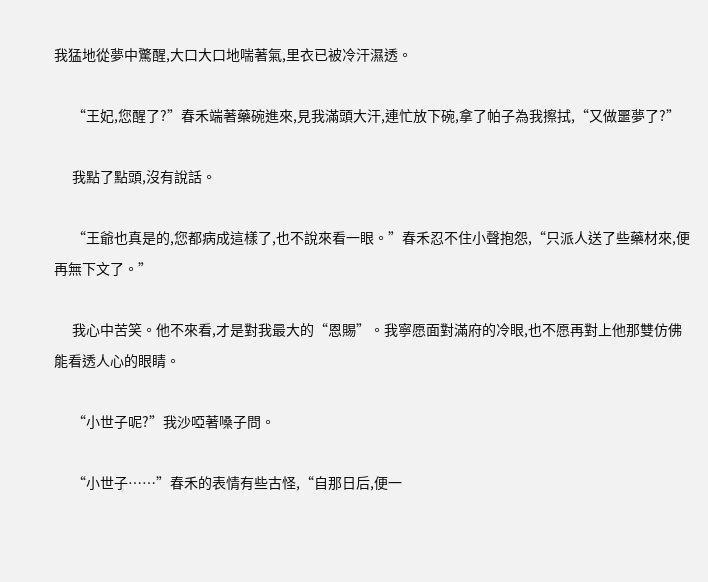我猛地從夢中驚醒,大口大口地喘著氣,里衣已被冷汗濕透。

      “王妃,您醒了?”春禾端著藥碗進來,見我滿頭大汗,連忙放下碗,拿了帕子為我擦拭,“又做噩夢了?”

      我點了點頭,沒有說話。

      “王爺也真是的,您都病成這樣了,也不說來看一眼。”春禾忍不住小聲抱怨,“只派人送了些藥材來,便再無下文了。”

      我心中苦笑。他不來看,才是對我最大的“恩賜”。我寧愿面對滿府的冷眼,也不愿再對上他那雙仿佛能看透人心的眼睛。

      “小世子呢?”我沙啞著嗓子問。

      “小世子……”春禾的表情有些古怪,“自那日后,便一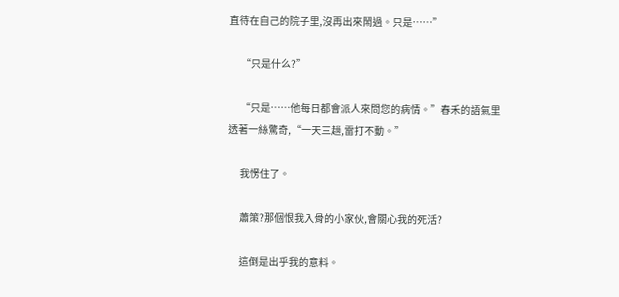直待在自己的院子里,沒再出來鬧過。只是……”

      “只是什么?”

      “只是……他每日都會派人來問您的病情。”春禾的語氣里透著一絲驚奇,“一天三趟,雷打不動。”

      我愣住了。

      蕭策?那個恨我入骨的小家伙,會關心我的死活?

      這倒是出乎我的意料。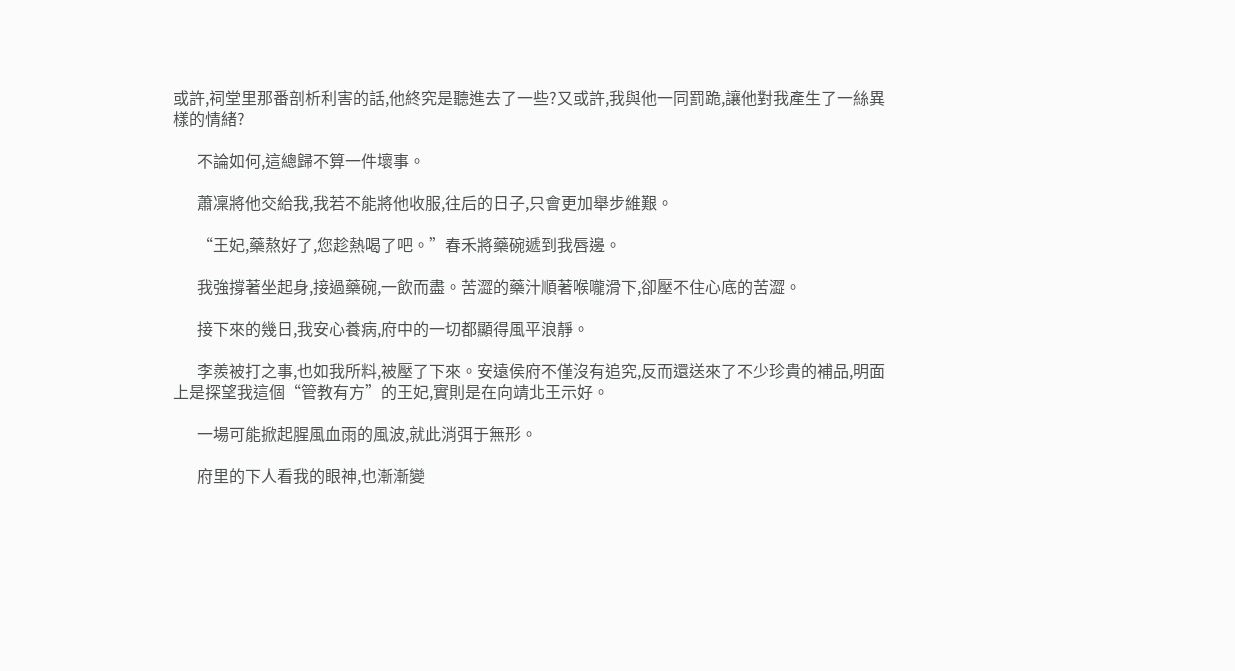或許,祠堂里那番剖析利害的話,他終究是聽進去了一些?又或許,我與他一同罰跪,讓他對我產生了一絲異樣的情緒?

      不論如何,這總歸不算一件壞事。

      蕭凜將他交給我,我若不能將他收服,往后的日子,只會更加舉步維艱。

      “王妃,藥熬好了,您趁熱喝了吧。”春禾將藥碗遞到我唇邊。

      我強撐著坐起身,接過藥碗,一飲而盡。苦澀的藥汁順著喉嚨滑下,卻壓不住心底的苦澀。

      接下來的幾日,我安心養病,府中的一切都顯得風平浪靜。

      李羨被打之事,也如我所料,被壓了下來。安遠侯府不僅沒有追究,反而還送來了不少珍貴的補品,明面上是探望我這個“管教有方”的王妃,實則是在向靖北王示好。

      一場可能掀起腥風血雨的風波,就此消弭于無形。

      府里的下人看我的眼神,也漸漸變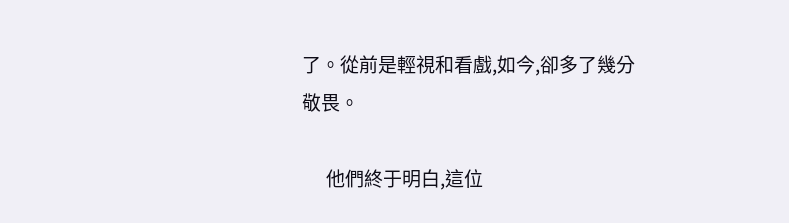了。從前是輕視和看戲,如今,卻多了幾分敬畏。

      他們終于明白,這位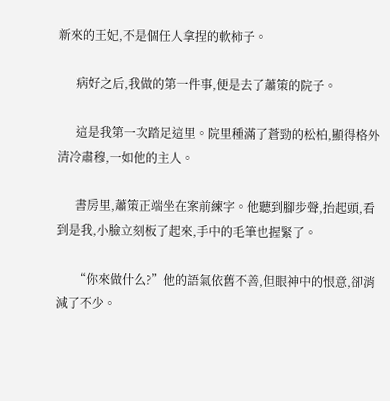新來的王妃,不是個任人拿捏的軟柿子。

      病好之后,我做的第一件事,便是去了蕭策的院子。

      這是我第一次踏足這里。院里種滿了蒼勁的松柏,顯得格外清冷肅穆,一如他的主人。

      書房里,蕭策正端坐在案前練字。他聽到腳步聲,抬起頭,看到是我,小臉立刻板了起來,手中的毛筆也握緊了。

      “你來做什么?”他的語氣依舊不善,但眼神中的恨意,卻消減了不少。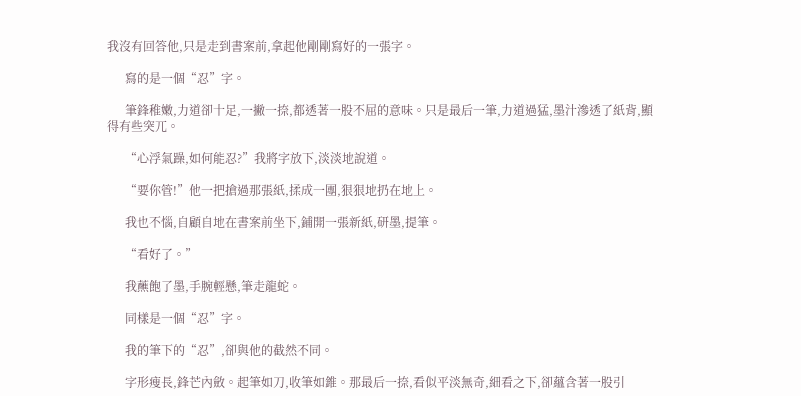我沒有回答他,只是走到書案前,拿起他剛剛寫好的一張字。

      寫的是一個“忍”字。

      筆鋒稚嫩,力道卻十足,一撇一捺,都透著一股不屈的意味。只是最后一筆,力道過猛,墨汁滲透了紙背,顯得有些突兀。

      “心浮氣躁,如何能忍?”我將字放下,淡淡地說道。

      “要你管!”他一把搶過那張紙,揉成一團,狠狠地扔在地上。

      我也不惱,自顧自地在書案前坐下,鋪開一張新紙,研墨,提筆。

      “看好了。”

      我蘸飽了墨,手腕輕懸,筆走龍蛇。

      同樣是一個“忍”字。

      我的筆下的“忍”,卻與他的截然不同。

      字形瘦長,鋒芒內斂。起筆如刀,收筆如錐。那最后一捺,看似平淡無奇,細看之下,卻蘊含著一股引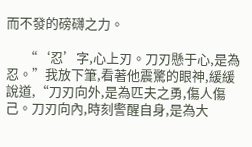而不發的磅礴之力。

      “‘忍’字,心上刃。刀刃懸于心,是為忍。”我放下筆,看著他震驚的眼神,緩緩說道,“刀刃向外,是為匹夫之勇,傷人傷己。刀刃向內,時刻警醒自身,是為大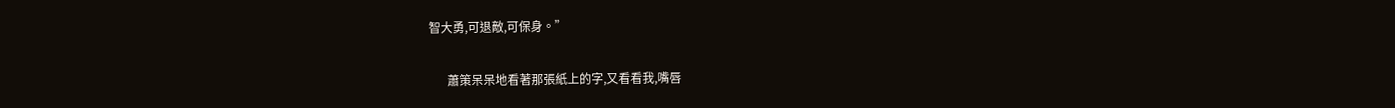智大勇,可退敵,可保身。”

      蕭策呆呆地看著那張紙上的字,又看看我,嘴唇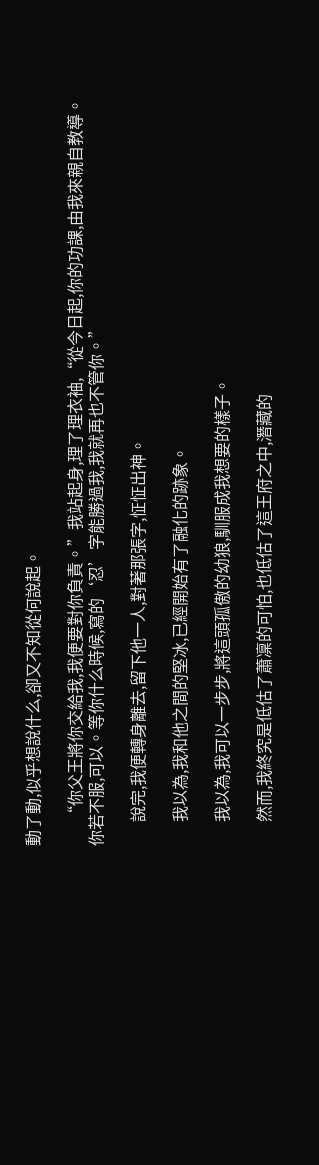動了動,似乎想說什么,卻又不知從何說起。

      “你父王將你交給我,我便要對你負責。”我站起身,理了理衣袖,“從今日起,你的功課,由我來親自教導。你若不服,可以。等你什么時候,寫的‘忍’字能勝過我,我就再也不管你。”

      說完,我便轉身離去,留下他一人,對著那張字,怔怔出神。

      我以為,我和他之間的堅冰,已經開始有了融化的跡象。

      我以為,我可以一步步,將這頭孤傲的幼狼,馴服成我想要的樣子。

      然而,我終究是低估了蕭凜的可怕,也低估了這王府之中,潛藏的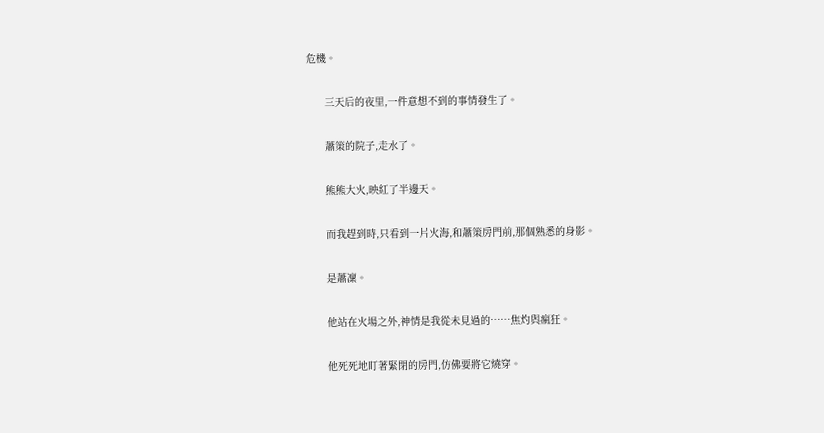危機。

      三天后的夜里,一件意想不到的事情發生了。

      蕭策的院子,走水了。

      熊熊大火,映紅了半邊天。

      而我趕到時,只看到一片火海,和蕭策房門前,那個熟悉的身影。

      是蕭凜。

      他站在火場之外,神情是我從未見過的……焦灼與瘋狂。

      他死死地盯著緊閉的房門,仿佛要將它燒穿。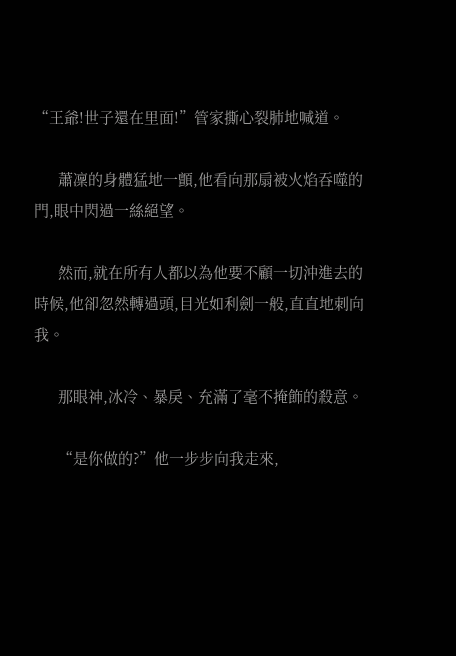“王爺!世子還在里面!”管家撕心裂肺地喊道。

      蕭凜的身體猛地一顫,他看向那扇被火焰吞噬的門,眼中閃過一絲絕望。

      然而,就在所有人都以為他要不顧一切沖進去的時候,他卻忽然轉過頭,目光如利劍一般,直直地刺向我。

      那眼神,冰冷、暴戾、充滿了毫不掩飾的殺意。

      “是你做的?”他一步步向我走來,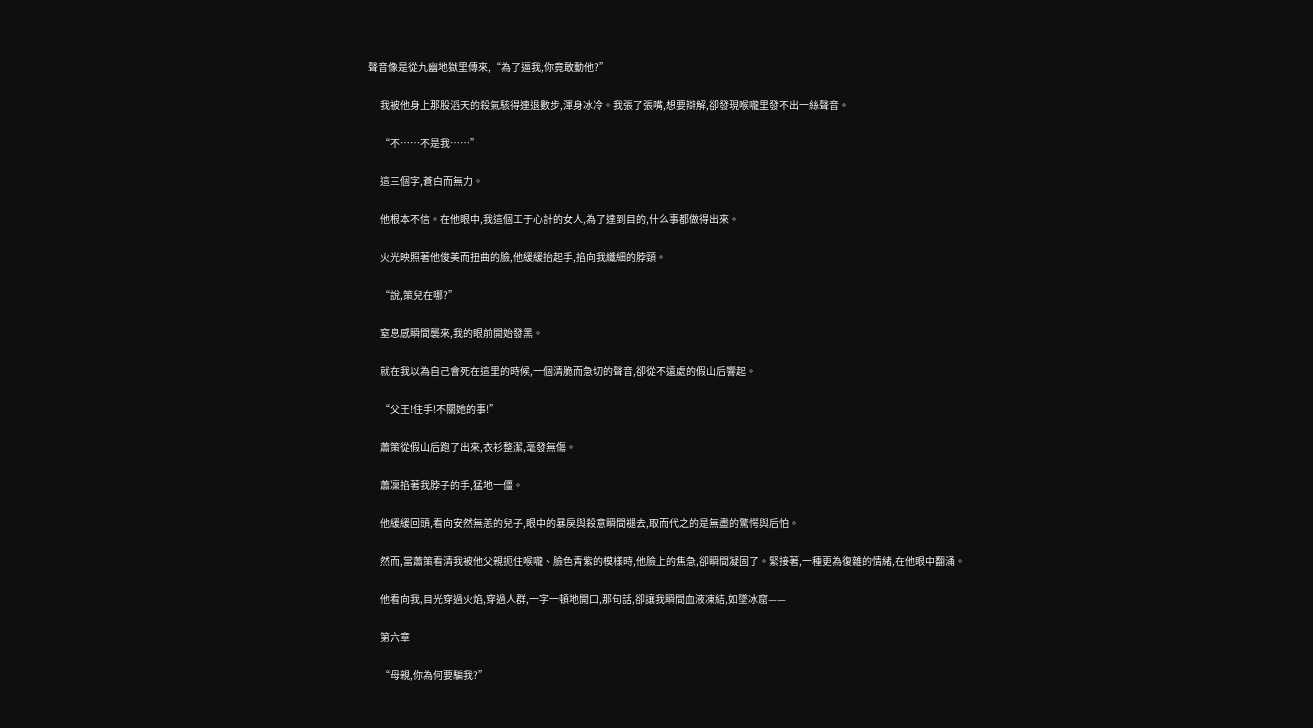聲音像是從九幽地獄里傳來,“為了逼我,你竟敢動他?”

      我被他身上那股滔天的殺氣駭得連退數步,渾身冰冷。我張了張嘴,想要辯解,卻發現喉嚨里發不出一絲聲音。

      “不……不是我……”

      這三個字,蒼白而無力。

      他根本不信。在他眼中,我這個工于心計的女人,為了達到目的,什么事都做得出來。

      火光映照著他俊美而扭曲的臉,他緩緩抬起手,掐向我纖細的脖頸。

      “說,策兒在哪?”

      窒息感瞬間襲來,我的眼前開始發黑。

      就在我以為自己會死在這里的時候,一個清脆而急切的聲音,卻從不遠處的假山后響起。

      “父王!住手!不關她的事!”

      蕭策從假山后跑了出來,衣衫整潔,毫發無傷。

      蕭凜掐著我脖子的手,猛地一僵。

      他緩緩回頭,看向安然無恙的兒子,眼中的暴戾與殺意瞬間褪去,取而代之的是無盡的驚愕與后怕。

      然而,當蕭策看清我被他父親扼住喉嚨、臉色青紫的模樣時,他臉上的焦急,卻瞬間凝固了。緊接著,一種更為復雜的情緒,在他眼中翻涌。

      他看向我,目光穿過火焰,穿過人群,一字一頓地開口,那句話,卻讓我瞬間血液凍結,如墜冰窟——

      第六章

      “母親,你為何要騙我?”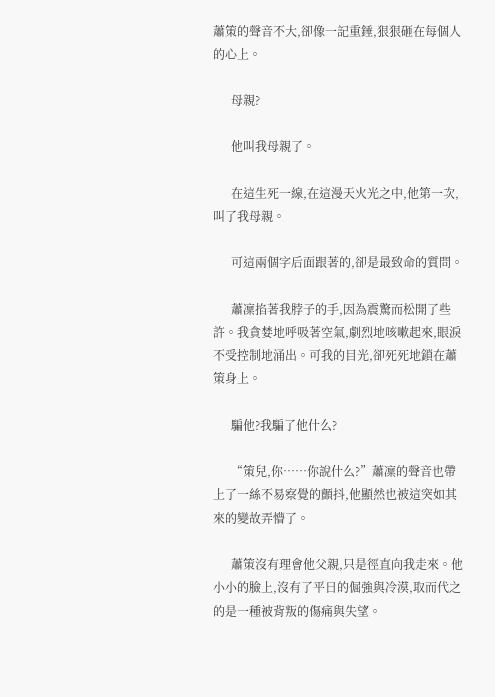蕭策的聲音不大,卻像一記重錘,狠狠砸在每個人的心上。

      母親?

      他叫我母親了。

      在這生死一線,在這漫天火光之中,他第一次,叫了我母親。

      可這兩個字后面跟著的,卻是最致命的質問。

      蕭凜掐著我脖子的手,因為震驚而松開了些許。我貪婪地呼吸著空氣,劇烈地咳嗽起來,眼淚不受控制地涌出。可我的目光,卻死死地鎖在蕭策身上。

      騙他?我騙了他什么?

      “策兒,你……你說什么?”蕭凜的聲音也帶上了一絲不易察覺的顫抖,他顯然也被這突如其來的變故弄懵了。

      蕭策沒有理會他父親,只是徑直向我走來。他小小的臉上,沒有了平日的倔強與冷漠,取而代之的是一種被背叛的傷痛與失望。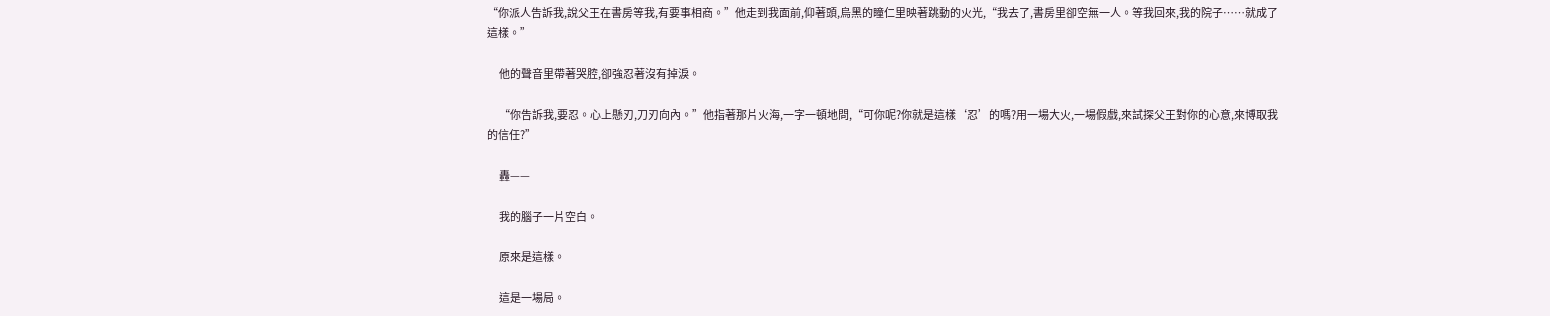“你派人告訴我,說父王在書房等我,有要事相商。”他走到我面前,仰著頭,烏黑的瞳仁里映著跳動的火光,“我去了,書房里卻空無一人。等我回來,我的院子……就成了這樣。”

      他的聲音里帶著哭腔,卻強忍著沒有掉淚。

      “你告訴我,要忍。心上懸刃,刀刃向內。”他指著那片火海,一字一頓地問,“可你呢?你就是這樣‘忍’的嗎?用一場大火,一場假戲,來試探父王對你的心意,來博取我的信任?”

      轟——

      我的腦子一片空白。

      原來是這樣。

      這是一場局。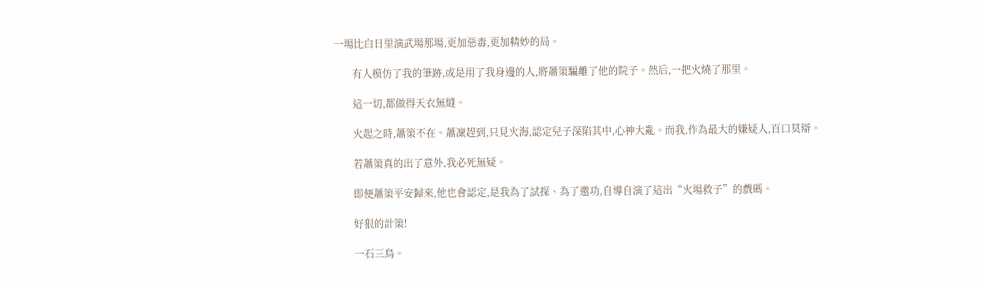一場比白日里演武場那場,更加惡毒,更加精妙的局。

      有人模仿了我的筆跡,或是用了我身邊的人,將蕭策騙離了他的院子。然后,一把火燒了那里。

      這一切,都做得天衣無縫。

      火起之時,蕭策不在。蕭凜趕到,只見火海,認定兒子深陷其中,心神大亂。而我,作為最大的嫌疑人,百口莫辯。

      若蕭策真的出了意外,我必死無疑。

      即便蕭策平安歸來,他也會認定,是我為了試探、為了邀功,自導自演了這出“火場救子”的戲碼。

      好狠的計策!

      一石三鳥。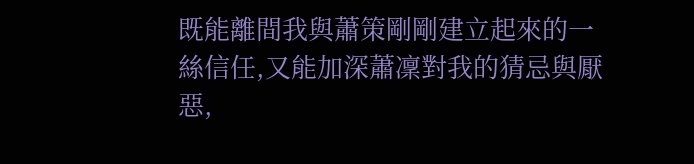既能離間我與蕭策剛剛建立起來的一絲信任,又能加深蕭凜對我的猜忌與厭惡,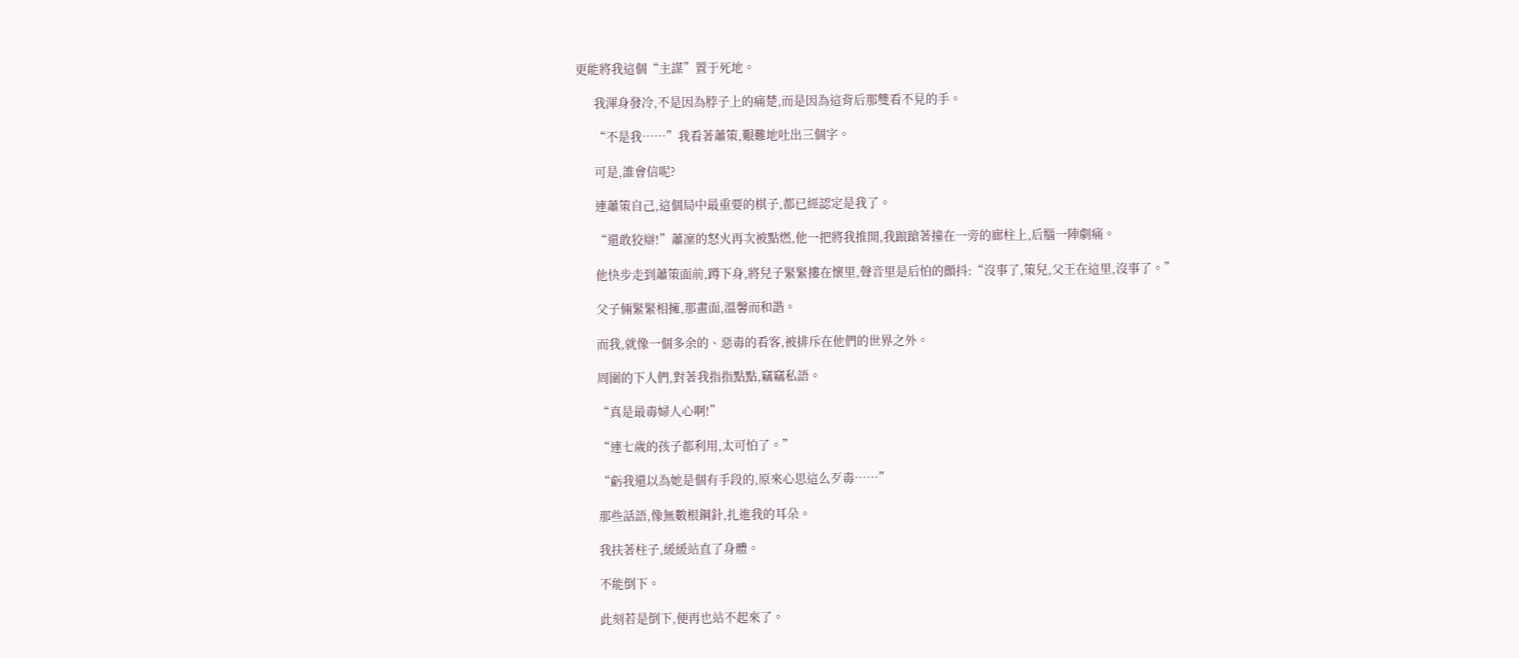更能將我這個“主謀”置于死地。

      我渾身發冷,不是因為脖子上的痛楚,而是因為這背后那雙看不見的手。

      “不是我……”我看著蕭策,艱難地吐出三個字。

      可是,誰會信呢?

      連蕭策自己,這個局中最重要的棋子,都已經認定是我了。

      “還敢狡辯!”蕭凜的怒火再次被點燃,他一把將我推開,我踉蹌著撞在一旁的廊柱上,后腦一陣劇痛。

      他快步走到蕭策面前,蹲下身,將兒子緊緊摟在懷里,聲音里是后怕的顫抖:“沒事了,策兒,父王在這里,沒事了。”

      父子倆緊緊相擁,那畫面,溫馨而和諧。

      而我,就像一個多余的、惡毒的看客,被排斥在他們的世界之外。

      周圍的下人們,對著我指指點點,竊竊私語。

      “真是最毒婦人心啊!”

      “連七歲的孩子都利用,太可怕了。”

      “虧我還以為她是個有手段的,原來心思這么歹毒……”

      那些話語,像無數根鋼針,扎進我的耳朵。

      我扶著柱子,緩緩站直了身體。

      不能倒下。

      此刻若是倒下,便再也站不起來了。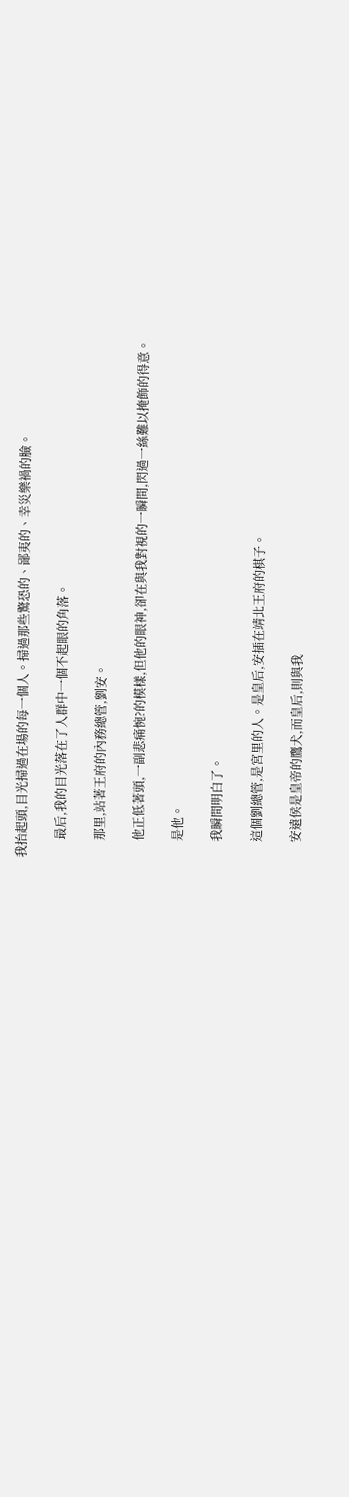我抬起頭,目光掃過在場的每一個人。掃過那些驚恐的、鄙夷的、幸災樂禍的臉。

      最后,我的目光落在了人群中一個不起眼的角落。

      那里,站著王府的內務總管,劉安。

      他正低著頭,一副悲痛惋?的模樣,但他的眼神,卻在與我對視的一瞬間,閃過一絲難以掩飾的得意。

      是他。

      我瞬間明白了。

      這個劉總管,是宮里的人。是皇后,安插在靖北王府的棋子。

      安遠侯是皇帝的鷹犬,而皇后,則與我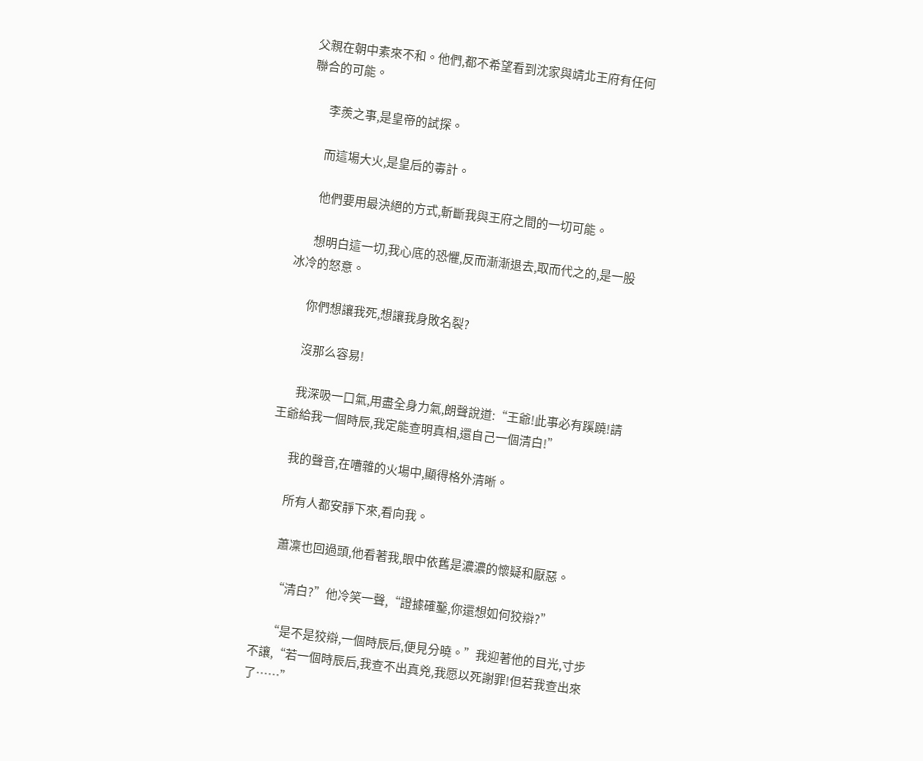父親在朝中素來不和。他們,都不希望看到沈家與靖北王府有任何聯合的可能。

      李羨之事,是皇帝的試探。

      而這場大火,是皇后的毒計。

      他們要用最決絕的方式,斬斷我與王府之間的一切可能。

      想明白這一切,我心底的恐懼,反而漸漸退去,取而代之的,是一股冰冷的怒意。

      你們想讓我死,想讓我身敗名裂?

      沒那么容易!

      我深吸一口氣,用盡全身力氣,朗聲說道:“王爺!此事必有蹊蹺!請王爺給我一個時辰,我定能查明真相,還自己一個清白!”

      我的聲音,在嘈雜的火場中,顯得格外清晰。

      所有人都安靜下來,看向我。

      蕭凜也回過頭,他看著我,眼中依舊是濃濃的懷疑和厭惡。

      “清白?”他冷笑一聲,“證據確鑿,你還想如何狡辯?”

      “是不是狡辯,一個時辰后,便見分曉。”我迎著他的目光,寸步不讓,“若一個時辰后,我查不出真兇,我愿以死謝罪!但若我查出來了……”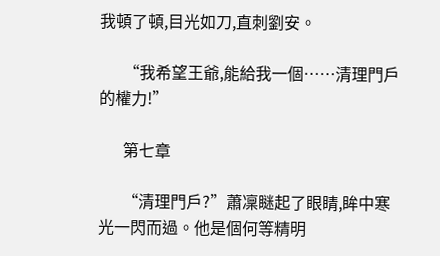我頓了頓,目光如刀,直刺劉安。

      “我希望王爺,能給我一個……清理門戶的權力!”

      第七章

      “清理門戶?”蕭凜瞇起了眼睛,眸中寒光一閃而過。他是個何等精明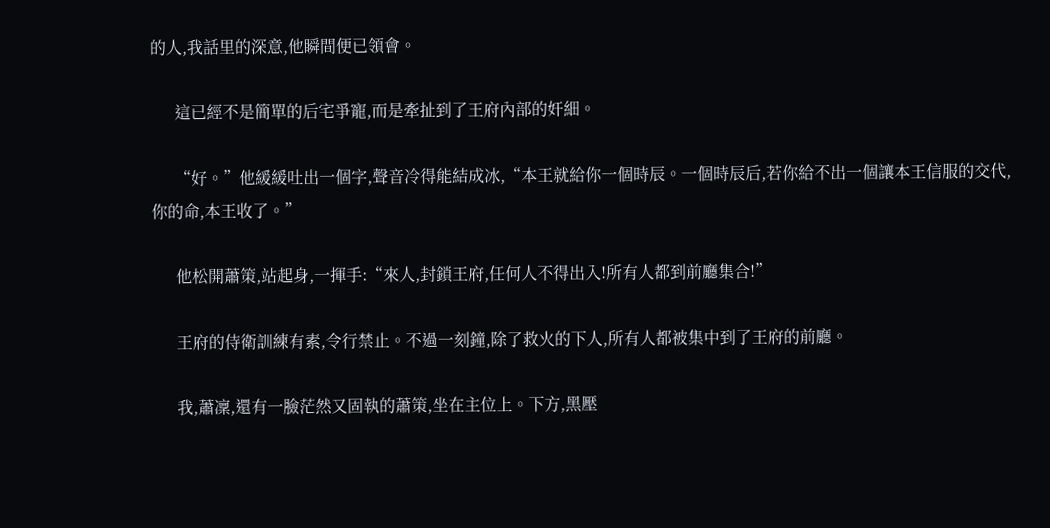的人,我話里的深意,他瞬間便已領會。

      這已經不是簡單的后宅爭寵,而是牽扯到了王府內部的奸細。

      “好。”他緩緩吐出一個字,聲音冷得能結成冰,“本王就給你一個時辰。一個時辰后,若你給不出一個讓本王信服的交代,你的命,本王收了。”

      他松開蕭策,站起身,一揮手:“來人,封鎖王府,任何人不得出入!所有人都到前廳集合!”

      王府的侍衛訓練有素,令行禁止。不過一刻鐘,除了救火的下人,所有人都被集中到了王府的前廳。

      我,蕭凜,還有一臉茫然又固執的蕭策,坐在主位上。下方,黑壓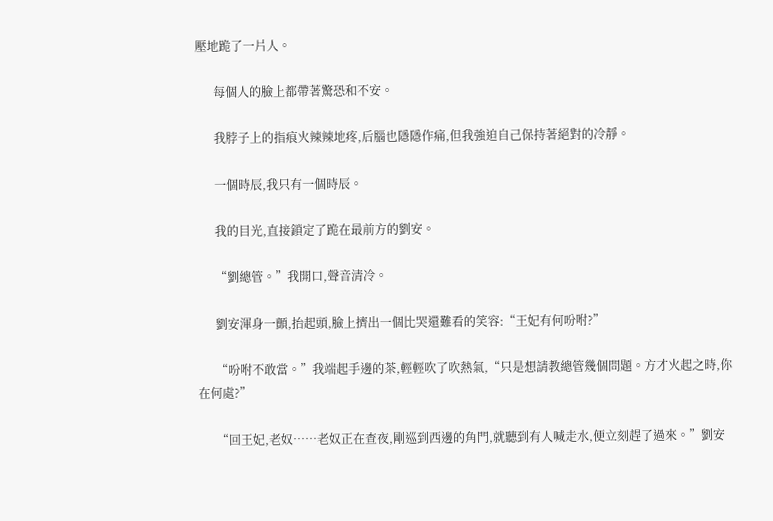壓地跪了一片人。

      每個人的臉上都帶著驚恐和不安。

      我脖子上的指痕火辣辣地疼,后腦也隱隱作痛,但我強迫自己保持著絕對的冷靜。

      一個時辰,我只有一個時辰。

      我的目光,直接鎖定了跪在最前方的劉安。

      “劉總管。”我開口,聲音清冷。

      劉安渾身一顫,抬起頭,臉上擠出一個比哭還難看的笑容:“王妃有何吩咐?”

      “吩咐不敢當。”我端起手邊的茶,輕輕吹了吹熱氣,“只是想請教總管幾個問題。方才火起之時,你在何處?”

      “回王妃,老奴……老奴正在查夜,剛巡到西邊的角門,就聽到有人喊走水,便立刻趕了過來。”劉安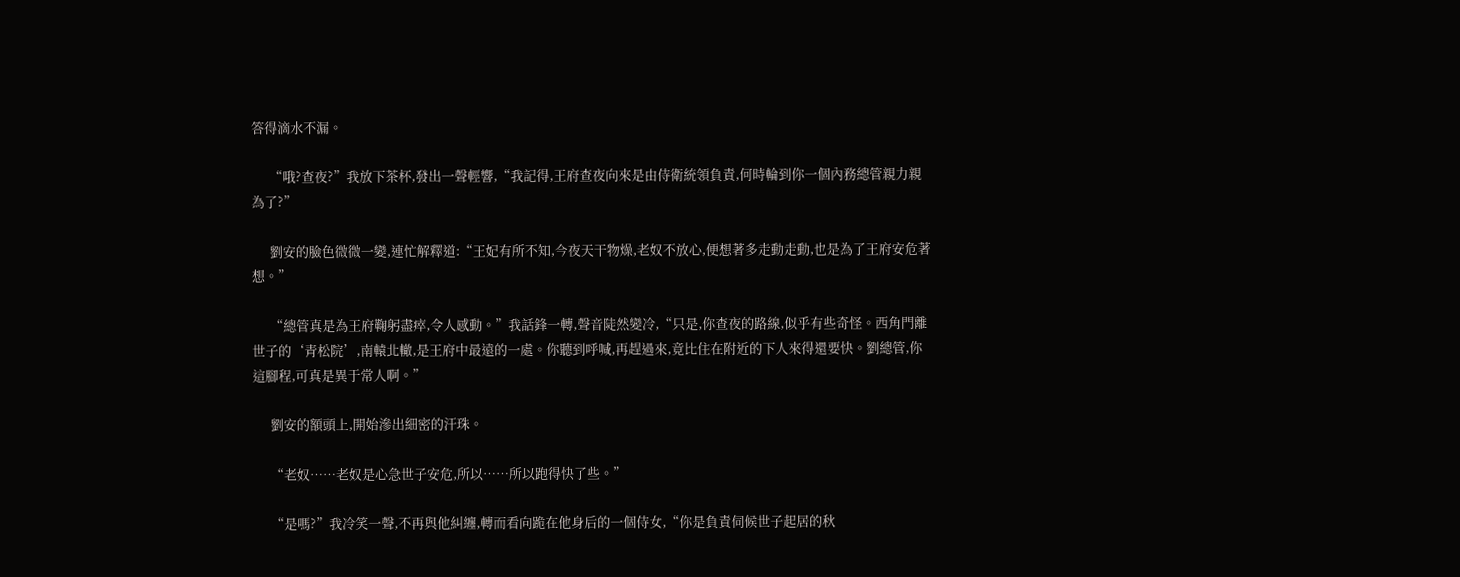答得滴水不漏。

      “哦?查夜?”我放下茶杯,發出一聲輕響,“我記得,王府查夜向來是由侍衛統領負責,何時輪到你一個內務總管親力親為了?”

      劉安的臉色微微一變,連忙解釋道:“王妃有所不知,今夜天干物燥,老奴不放心,便想著多走動走動,也是為了王府安危著想。”

      “總管真是為王府鞠躬盡瘁,令人感動。”我話鋒一轉,聲音陡然變冷,“只是,你查夜的路線,似乎有些奇怪。西角門離世子的‘青松院’,南轅北轍,是王府中最遠的一處。你聽到呼喊,再趕過來,竟比住在附近的下人來得還要快。劉總管,你這腳程,可真是異于常人啊。”

      劉安的額頭上,開始滲出細密的汗珠。

      “老奴……老奴是心急世子安危,所以……所以跑得快了些。”

      “是嗎?”我冷笑一聲,不再與他糾纏,轉而看向跪在他身后的一個侍女,“你是負責伺候世子起居的秋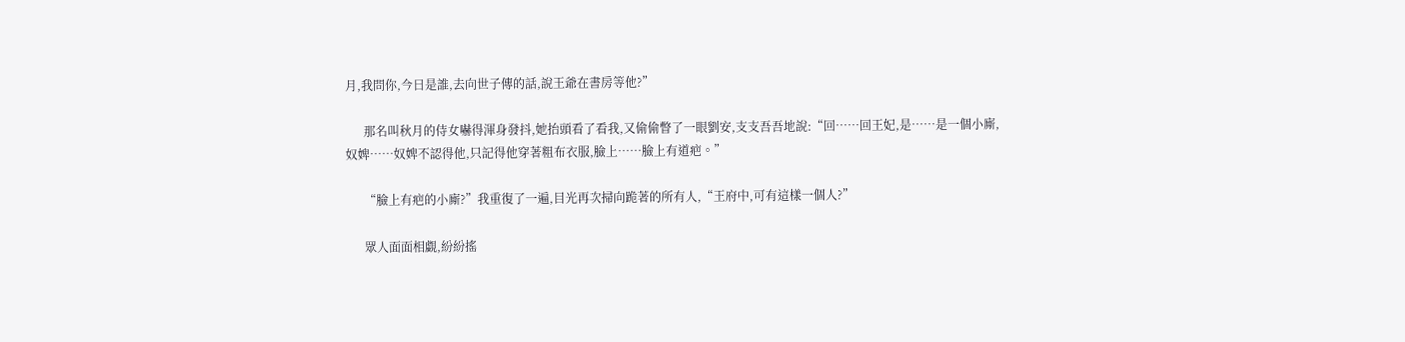月,我問你,今日是誰,去向世子傳的話,說王爺在書房等他?”

      那名叫秋月的侍女嚇得渾身發抖,她抬頭看了看我,又偷偷瞥了一眼劉安,支支吾吾地說:“回……回王妃,是……是一個小廝,奴婢……奴婢不認得他,只記得他穿著粗布衣服,臉上……臉上有道疤。”

      “臉上有疤的小廝?”我重復了一遍,目光再次掃向跪著的所有人,“王府中,可有這樣一個人?”

      眾人面面相覷,紛紛搖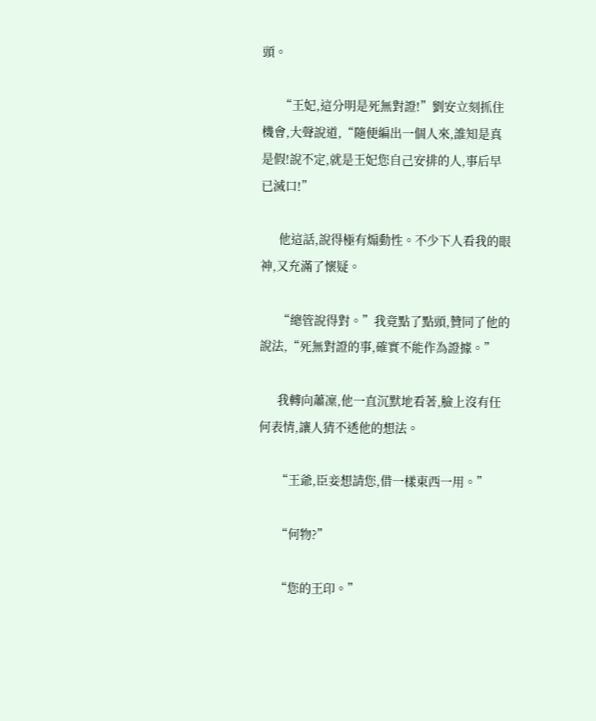頭。

      “王妃,這分明是死無對證!”劉安立刻抓住機會,大聲說道,“隨便編出一個人來,誰知是真是假!說不定,就是王妃您自己安排的人,事后早已滅口!”

      他這話,說得極有煽動性。不少下人看我的眼神,又充滿了懷疑。

      “總管說得對。”我竟點了點頭,贊同了他的說法,“死無對證的事,確實不能作為證據。”

      我轉向蕭凜,他一直沉默地看著,臉上沒有任何表情,讓人猜不透他的想法。

      “王爺,臣妾想請您,借一樣東西一用。”

      “何物?”

      “您的王印。”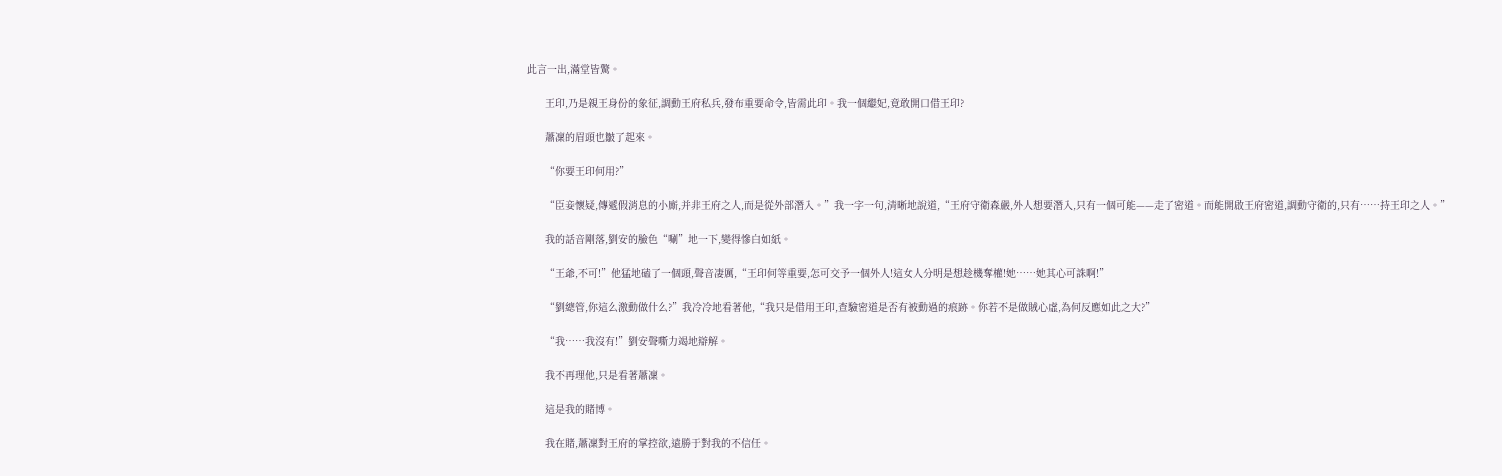此言一出,滿堂皆驚。

      王印,乃是親王身份的象征,調動王府私兵,發布重要命令,皆需此印。我一個繼妃,竟敢開口借王印?

      蕭凜的眉頭也皺了起來。

      “你要王印何用?”

      “臣妾懷疑,傳遞假消息的小廝,并非王府之人,而是從外部潛入。”我一字一句,清晰地說道,“王府守衛森嚴,外人想要潛入,只有一個可能——走了密道。而能開啟王府密道,調動守衛的,只有……持王印之人。”

      我的話音剛落,劉安的臉色“唰”地一下,變得慘白如紙。

      “王爺,不可!”他猛地磕了一個頭,聲音凄厲,“王印何等重要,怎可交予一個外人!這女人分明是想趁機奪權!她……她其心可誅啊!”

      “劉總管,你這么激動做什么?”我冷冷地看著他,“我只是借用王印,查驗密道是否有被動過的痕跡。你若不是做賊心虛,為何反應如此之大?”

      “我……我沒有!”劉安聲嘶力竭地辯解。

      我不再理他,只是看著蕭凜。

      這是我的賭博。

      我在賭,蕭凜對王府的掌控欲,遠勝于對我的不信任。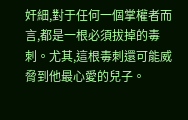奸細,對于任何一個掌權者而言,都是一根必須拔掉的毒刺。尤其,這根毒刺還可能威脅到他最心愛的兒子。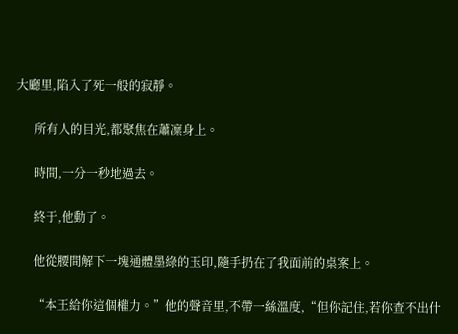大廳里,陷入了死一般的寂靜。

      所有人的目光,都聚焦在蕭凜身上。

      時間,一分一秒地過去。

      終于,他動了。

      他從腰間解下一塊通體墨綠的玉印,隨手扔在了我面前的桌案上。

      “本王給你這個權力。”他的聲音里,不帶一絲溫度,“但你記住,若你查不出什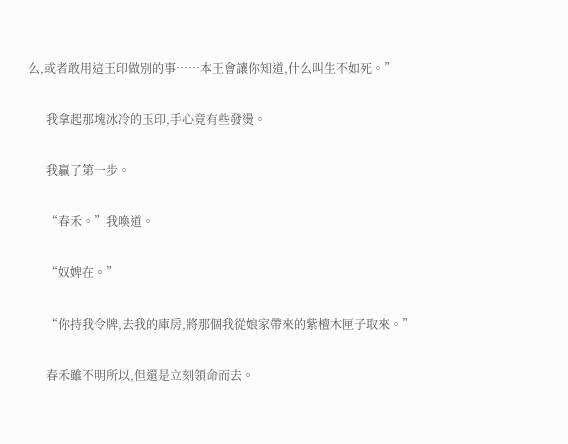么,或者敢用這王印做別的事……本王會讓你知道,什么叫生不如死。”

      我拿起那塊冰冷的玉印,手心竟有些發燙。

      我贏了第一步。

      “春禾。”我喚道。

      “奴婢在。”

      “你持我令牌,去我的庫房,將那個我從娘家帶來的紫檀木匣子取來。”

      春禾雖不明所以,但還是立刻領命而去。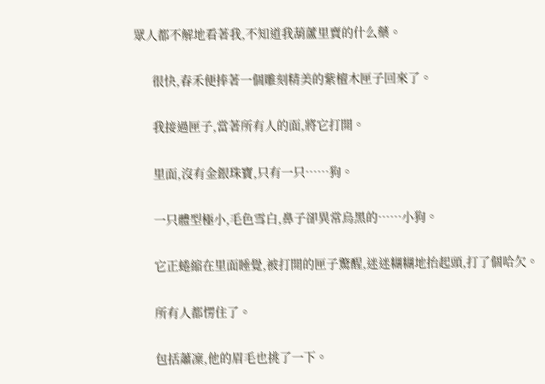眾人都不解地看著我,不知道我葫蘆里賣的什么藥。

      很快,春禾便捧著一個雕刻精美的紫檀木匣子回來了。

      我接過匣子,當著所有人的面,將它打開。

      里面,沒有金銀珠寶,只有一只……狗。

      一只體型極小,毛色雪白,鼻子卻異常烏黑的……小狗。

      它正蜷縮在里面睡覺,被打開的匣子驚醒,迷迷糊糊地抬起頭,打了個哈欠。

      所有人都愣住了。

      包括蕭凜,他的眉毛也挑了一下。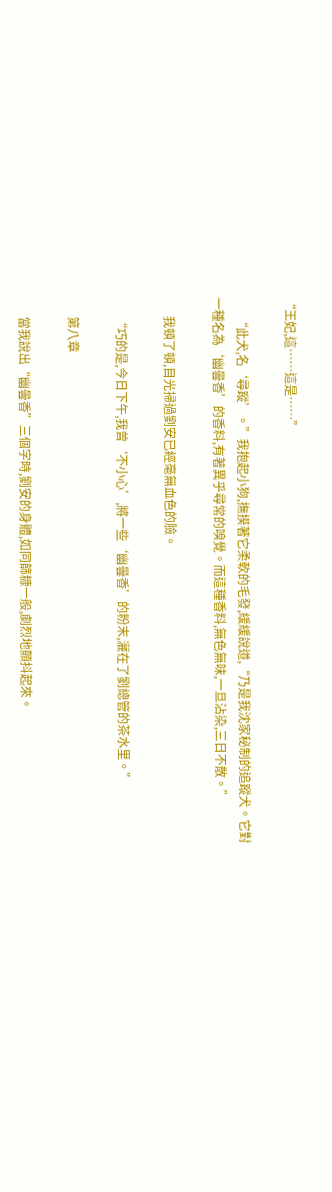“王妃,這……這是……”

      “此犬,名‘尋蹤’。”我抱起小狗,撫摸著它柔軟的毛發,緩緩說道,“乃是我沈家秘制的追蹤犬。它對一種名為‘幽曇香’的香料,有著異乎尋常的嗅覺。而這種香料,無色無味,一旦沾染,三日不散。”

      我頓了頓,目光掃過劉安已經毫無血色的臉。

      “巧的是,今日下午,我曾‘不小心’,將一些‘幽曇香’的粉末,灑在了劉總管的茶水里。”

      第八章

      當我說出“幽曇香”三個字時,劉安的身體,如同篩糠一般,劇烈地顫抖起來。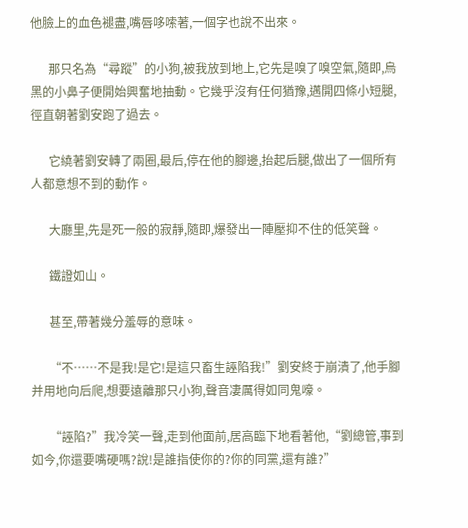他臉上的血色褪盡,嘴唇哆嗦著,一個字也說不出來。

      那只名為“尋蹤”的小狗,被我放到地上,它先是嗅了嗅空氣,隨即,烏黑的小鼻子便開始興奮地抽動。它幾乎沒有任何猶豫,邁開四條小短腿,徑直朝著劉安跑了過去。

      它繞著劉安轉了兩圈,最后,停在他的腳邊,抬起后腿,做出了一個所有人都意想不到的動作。

      大廳里,先是死一般的寂靜,隨即,爆發出一陣壓抑不住的低笑聲。

      鐵證如山。

      甚至,帶著幾分羞辱的意味。

      “不……不是我!是它!是這只畜生誣陷我!”劉安終于崩潰了,他手腳并用地向后爬,想要遠離那只小狗,聲音凄厲得如同鬼嚎。

      “誣陷?”我冷笑一聲,走到他面前,居高臨下地看著他,“劉總管,事到如今,你還要嘴硬嗎?說!是誰指使你的?你的同黨,還有誰?”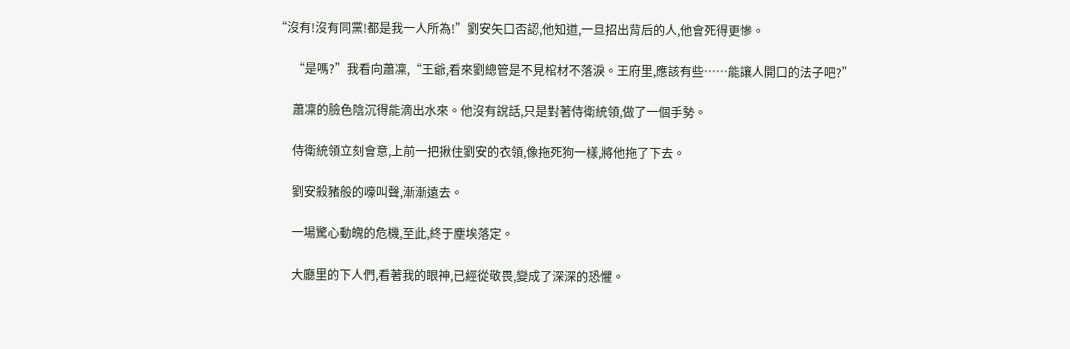“沒有!沒有同黨!都是我一人所為!”劉安矢口否認,他知道,一旦招出背后的人,他會死得更慘。

      “是嗎?”我看向蕭凜,“王爺,看來劉總管是不見棺材不落淚。王府里,應該有些……能讓人開口的法子吧?”

      蕭凜的臉色陰沉得能滴出水來。他沒有說話,只是對著侍衛統領,做了一個手勢。

      侍衛統領立刻會意,上前一把揪住劉安的衣領,像拖死狗一樣,將他拖了下去。

      劉安殺豬般的嚎叫聲,漸漸遠去。

      一場驚心動魄的危機,至此,終于塵埃落定。

      大廳里的下人們,看著我的眼神,已經從敬畏,變成了深深的恐懼。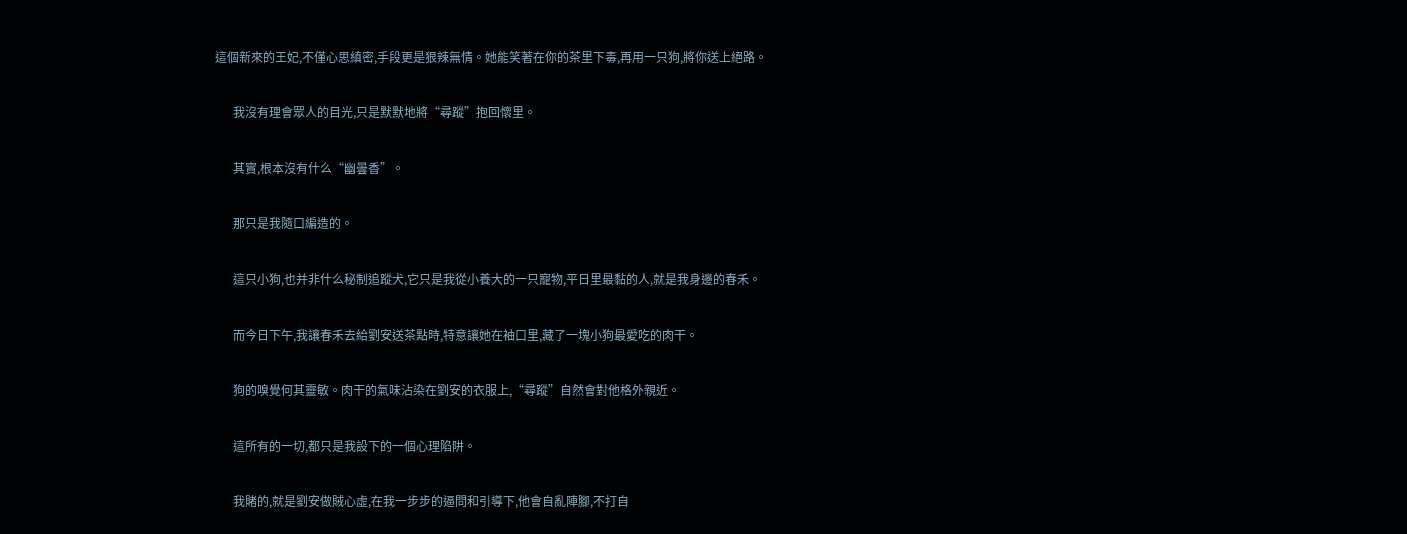這個新來的王妃,不僅心思縝密,手段更是狠辣無情。她能笑著在你的茶里下毒,再用一只狗,將你送上絕路。

      我沒有理會眾人的目光,只是默默地將“尋蹤”抱回懷里。

      其實,根本沒有什么“幽曇香”。

      那只是我隨口編造的。

      這只小狗,也并非什么秘制追蹤犬,它只是我從小養大的一只寵物,平日里最黏的人,就是我身邊的春禾。

      而今日下午,我讓春禾去給劉安送茶點時,特意讓她在袖口里,藏了一塊小狗最愛吃的肉干。

      狗的嗅覺何其靈敏。肉干的氣味沾染在劉安的衣服上,“尋蹤”自然會對他格外親近。

      這所有的一切,都只是我設下的一個心理陷阱。

      我賭的,就是劉安做賊心虛,在我一步步的逼問和引導下,他會自亂陣腳,不打自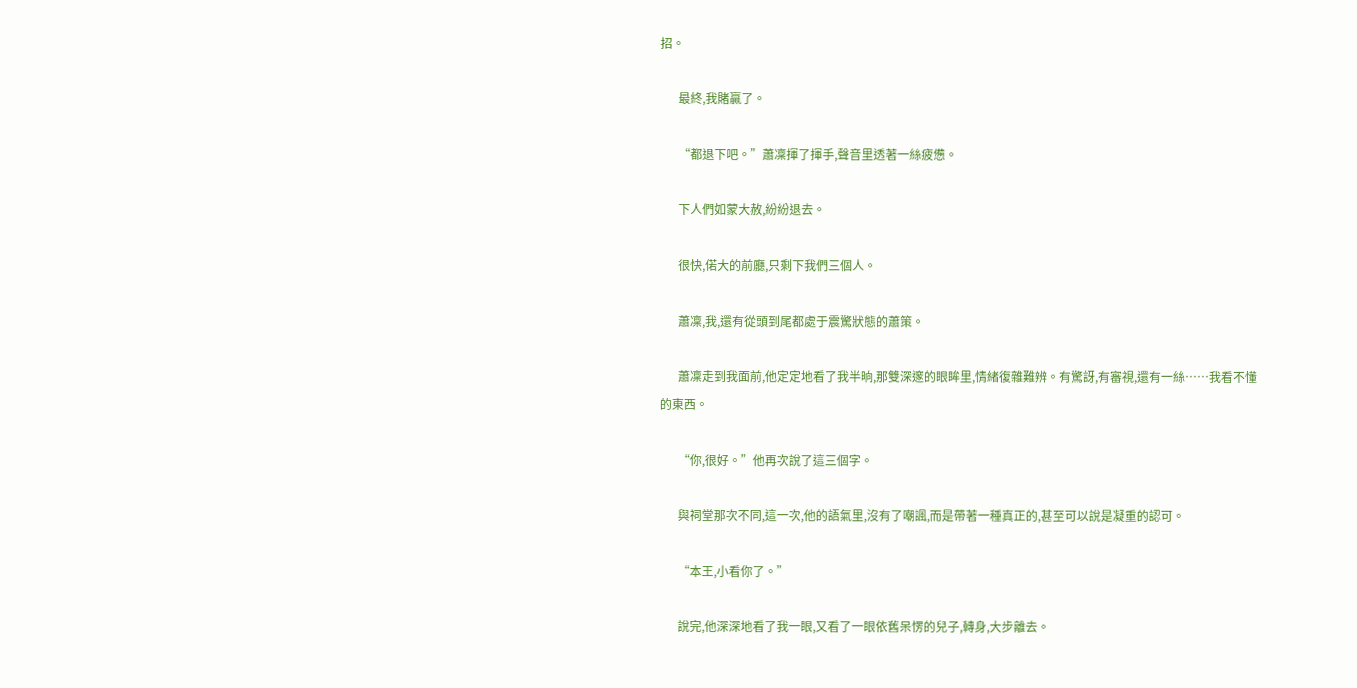招。

      最終,我賭贏了。

      “都退下吧。”蕭凜揮了揮手,聲音里透著一絲疲憊。

      下人們如蒙大赦,紛紛退去。

      很快,偌大的前廳,只剩下我們三個人。

      蕭凜,我,還有從頭到尾都處于震驚狀態的蕭策。

      蕭凜走到我面前,他定定地看了我半晌,那雙深邃的眼眸里,情緒復雜難辨。有驚訝,有審視,還有一絲……我看不懂的東西。

      “你,很好。”他再次說了這三個字。

      與祠堂那次不同,這一次,他的語氣里,沒有了嘲諷,而是帶著一種真正的,甚至可以說是凝重的認可。

      “本王,小看你了。”

      說完,他深深地看了我一眼,又看了一眼依舊呆愣的兒子,轉身,大步離去。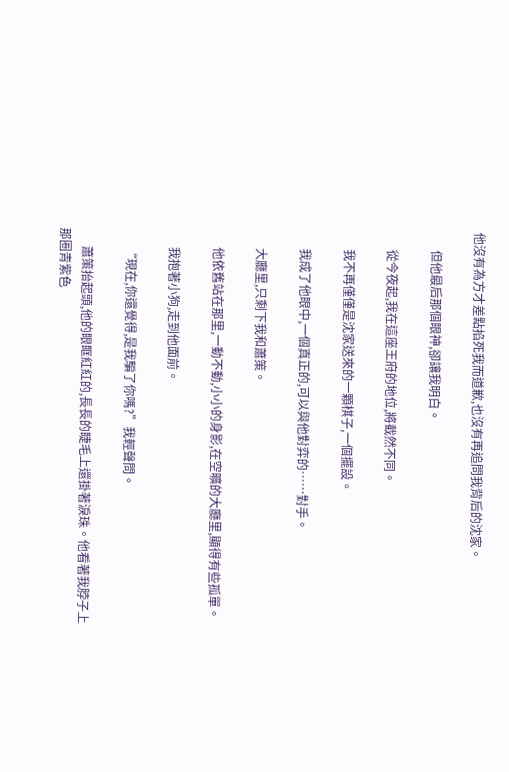他沒有為方才差點掐死我而道歉,也沒有再追問我背后的沈家。

      但他最后那個眼神,卻讓我明白。

      從今夜起,我在這座王府的地位,將截然不同。

      我不再僅僅是沈家送來的一顆棋子,一個擺設。

      我成了他眼中,一個真正的,可以與他對弈的……對手。

      大廳里,只剩下我和蕭策。

      他依舊站在那里,一動不動,小小的身影,在空曠的大廳里,顯得有些孤單。

      我抱著小狗,走到他面前。

      “現在,你還覺得,是我騙了你嗎?”我輕聲問。

      蕭策抬起頭,他的眼眶紅紅的,長長的睫毛上還掛著淚珠。他看著我脖子上那圈青紫色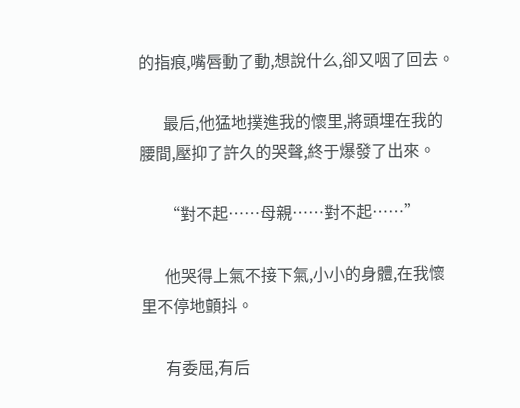的指痕,嘴唇動了動,想說什么,卻又咽了回去。

      最后,他猛地撲進我的懷里,將頭埋在我的腰間,壓抑了許久的哭聲,終于爆發了出來。

      “對不起……母親……對不起……”

      他哭得上氣不接下氣,小小的身體,在我懷里不停地顫抖。

      有委屈,有后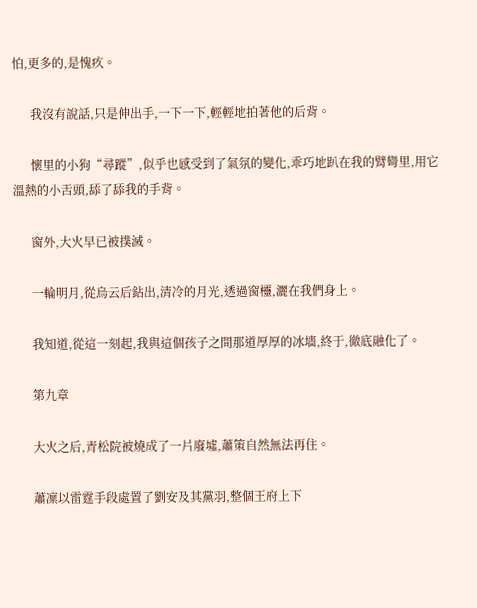怕,更多的,是愧疚。

      我沒有說話,只是伸出手,一下一下,輕輕地拍著他的后背。

      懷里的小狗“尋蹤”,似乎也感受到了氣氛的變化,乖巧地趴在我的臂彎里,用它溫熱的小舌頭,舔了舔我的手背。

      窗外,大火早已被撲滅。

      一輪明月,從烏云后鉆出,清冷的月光,透過窗欞,灑在我們身上。

      我知道,從這一刻起,我與這個孩子之間那道厚厚的冰墻,終于,徹底融化了。

      第九章

      大火之后,青松院被燒成了一片廢墟,蕭策自然無法再住。

      蕭凜以雷霆手段處置了劉安及其黨羽,整個王府上下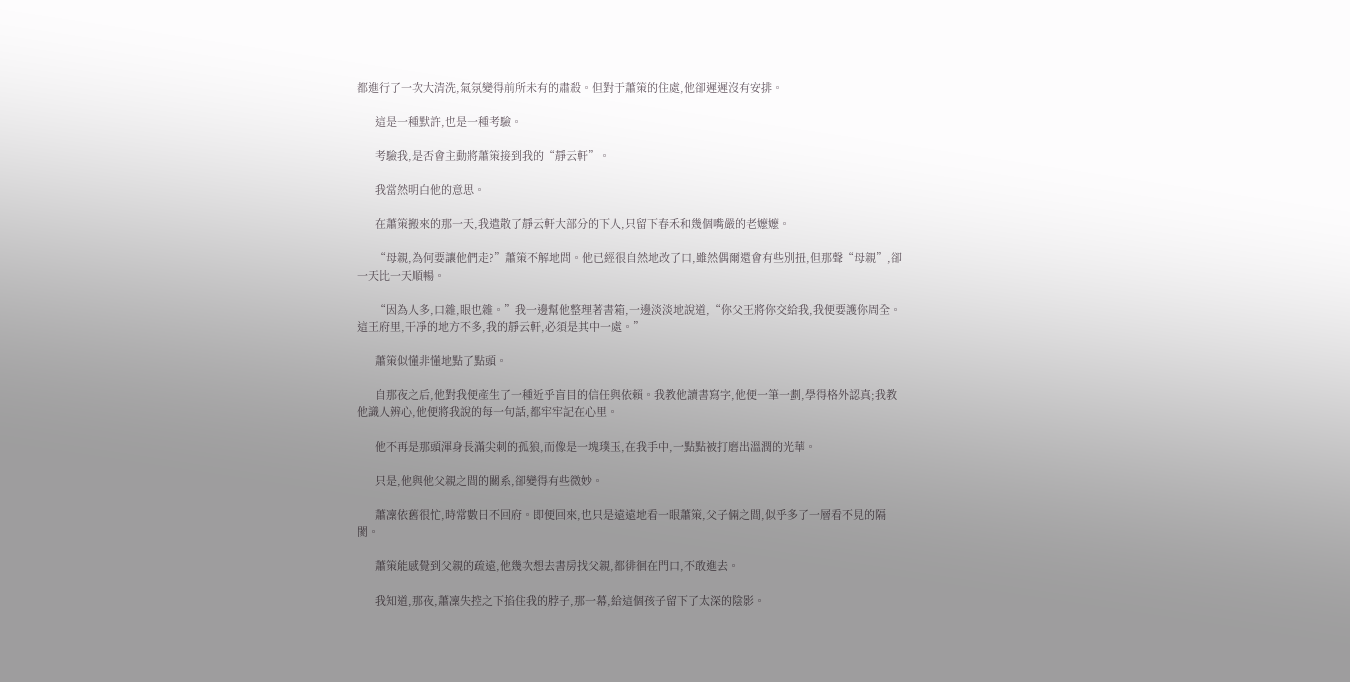都進行了一次大清洗,氣氛變得前所未有的肅殺。但對于蕭策的住處,他卻遲遲沒有安排。

      這是一種默許,也是一種考驗。

      考驗我,是否會主動將蕭策接到我的“靜云軒”。

      我當然明白他的意思。

      在蕭策搬來的那一天,我遣散了靜云軒大部分的下人,只留下春禾和幾個嘴嚴的老嬤嬤。

      “母親,為何要讓他們走?”蕭策不解地問。他已經很自然地改了口,雖然偶爾還會有些別扭,但那聲“母親”,卻一天比一天順暢。

      “因為人多,口雜,眼也雜。”我一邊幫他整理著書箱,一邊淡淡地說道,“你父王將你交給我,我便要護你周全。這王府里,干凈的地方不多,我的靜云軒,必須是其中一處。”

      蕭策似懂非懂地點了點頭。

      自那夜之后,他對我便產生了一種近乎盲目的信任與依賴。我教他讀書寫字,他便一筆一劃,學得格外認真;我教他識人辨心,他便將我說的每一句話,都牢牢記在心里。

      他不再是那頭渾身長滿尖刺的孤狼,而像是一塊璞玉,在我手中,一點點被打磨出溫潤的光華。

      只是,他與他父親之間的關系,卻變得有些微妙。

      蕭凜依舊很忙,時常數日不回府。即便回來,也只是遠遠地看一眼蕭策,父子倆之間,似乎多了一層看不見的隔閡。

      蕭策能感覺到父親的疏遠,他幾次想去書房找父親,都徘徊在門口,不敢進去。

      我知道,那夜,蕭凜失控之下掐住我的脖子,那一幕,給這個孩子留下了太深的陰影。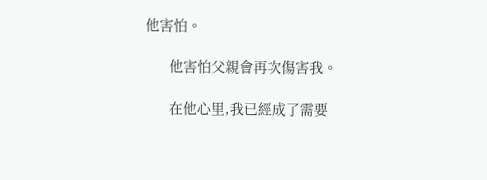他害怕。

      他害怕父親會再次傷害我。

      在他心里,我已經成了需要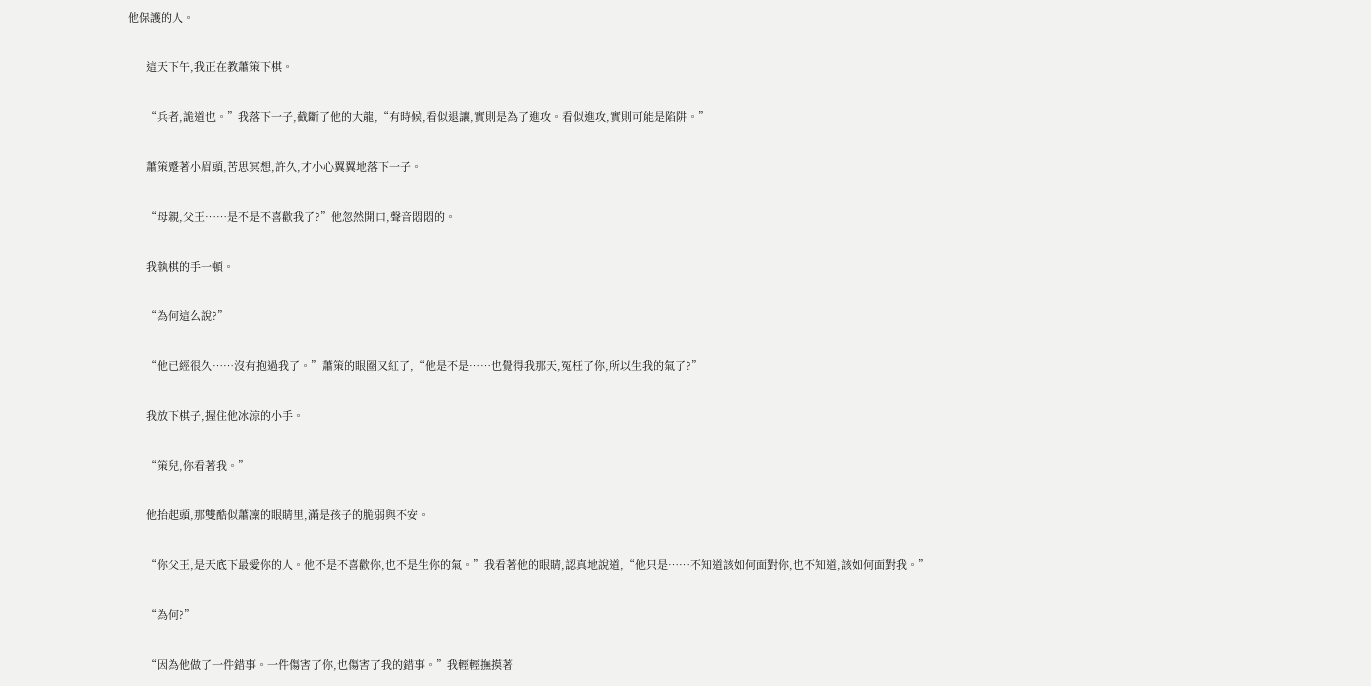他保護的人。

      這天下午,我正在教蕭策下棋。

      “兵者,詭道也。”我落下一子,截斷了他的大龍,“有時候,看似退讓,實則是為了進攻。看似進攻,實則可能是陷阱。”

      蕭策蹙著小眉頭,苦思冥想,許久,才小心翼翼地落下一子。

      “母親,父王……是不是不喜歡我了?”他忽然開口,聲音悶悶的。

      我執棋的手一頓。

      “為何這么說?”

      “他已經很久……沒有抱過我了。”蕭策的眼圈又紅了,“他是不是……也覺得我那天,冤枉了你,所以生我的氣了?”

      我放下棋子,握住他冰涼的小手。

      “策兒,你看著我。”

      他抬起頭,那雙酷似蕭凜的眼睛里,滿是孩子的脆弱與不安。

      “你父王,是天底下最愛你的人。他不是不喜歡你,也不是生你的氣。”我看著他的眼睛,認真地說道,“他只是……不知道該如何面對你,也不知道,該如何面對我。”

      “為何?”

      “因為他做了一件錯事。一件傷害了你,也傷害了我的錯事。”我輕輕撫摸著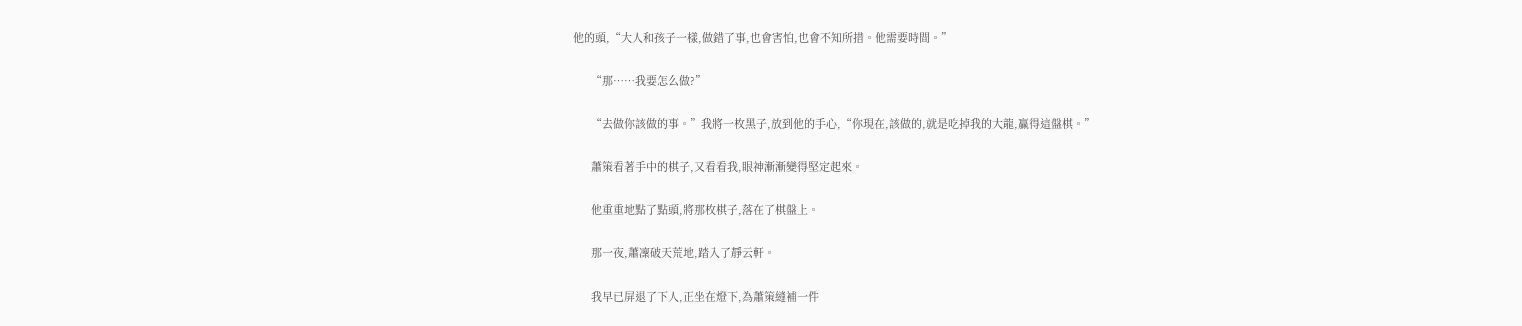他的頭,“大人和孩子一樣,做錯了事,也會害怕,也會不知所措。他需要時間。”

      “那……我要怎么做?”

      “去做你該做的事。”我將一枚黑子,放到他的手心,“你現在,該做的,就是吃掉我的大龍,贏得這盤棋。”

      蕭策看著手中的棋子,又看看我,眼神漸漸變得堅定起來。

      他重重地點了點頭,將那枚棋子,落在了棋盤上。

      那一夜,蕭凜破天荒地,踏入了靜云軒。

      我早已屏退了下人,正坐在燈下,為蕭策縫補一件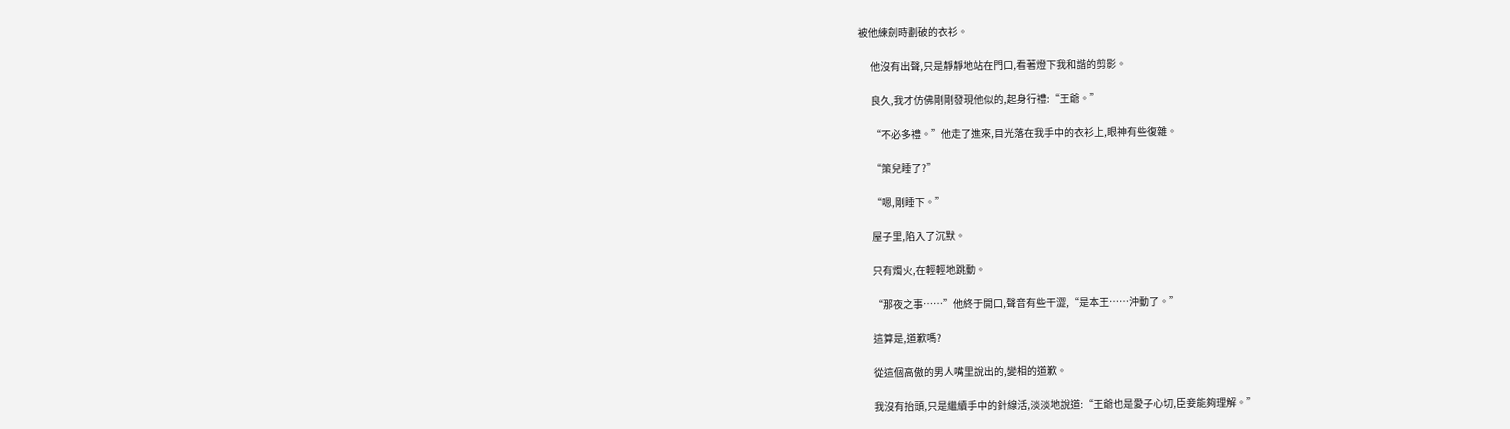被他練劍時劃破的衣衫。

      他沒有出聲,只是靜靜地站在門口,看著燈下我和諧的剪影。

      良久,我才仿佛剛剛發現他似的,起身行禮:“王爺。”

      “不必多禮。”他走了進來,目光落在我手中的衣衫上,眼神有些復雜。

      “策兒睡了?”

      “嗯,剛睡下。”

      屋子里,陷入了沉默。

      只有燭火,在輕輕地跳動。

      “那夜之事……”他終于開口,聲音有些干澀,“是本王……沖動了。”

      這算是,道歉嗎?

      從這個高傲的男人嘴里說出的,變相的道歉。

      我沒有抬頭,只是繼續手中的針線活,淡淡地說道:“王爺也是愛子心切,臣妾能夠理解。”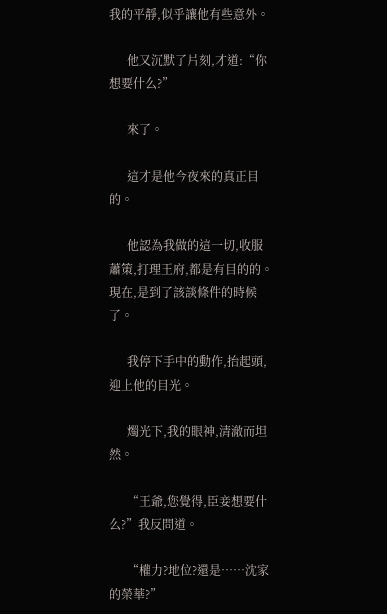我的平靜,似乎讓他有些意外。

      他又沉默了片刻,才道:“你想要什么?”

      來了。

      這才是他今夜來的真正目的。

      他認為我做的這一切,收服蕭策,打理王府,都是有目的的。現在,是到了該談條件的時候了。

      我停下手中的動作,抬起頭,迎上他的目光。

      燭光下,我的眼神,清澈而坦然。

      “王爺,您覺得,臣妾想要什么?”我反問道。

      “權力?地位?還是……沈家的榮華?”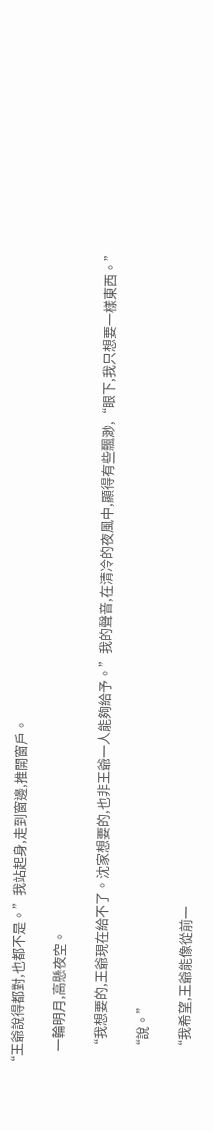“王爺說得都對,也都不是。”我站起身,走到窗邊,推開窗戶。

      一輪明月,高懸夜空。

      “我想要的,王爺現在給不了。沈家想要的,也非王爺一人能夠給予。”我的聲音,在清冷的夜風中,顯得有些飄渺,“眼下,我只想要一樣東西。”

      “說。”

      “我希望,王爺能像從前一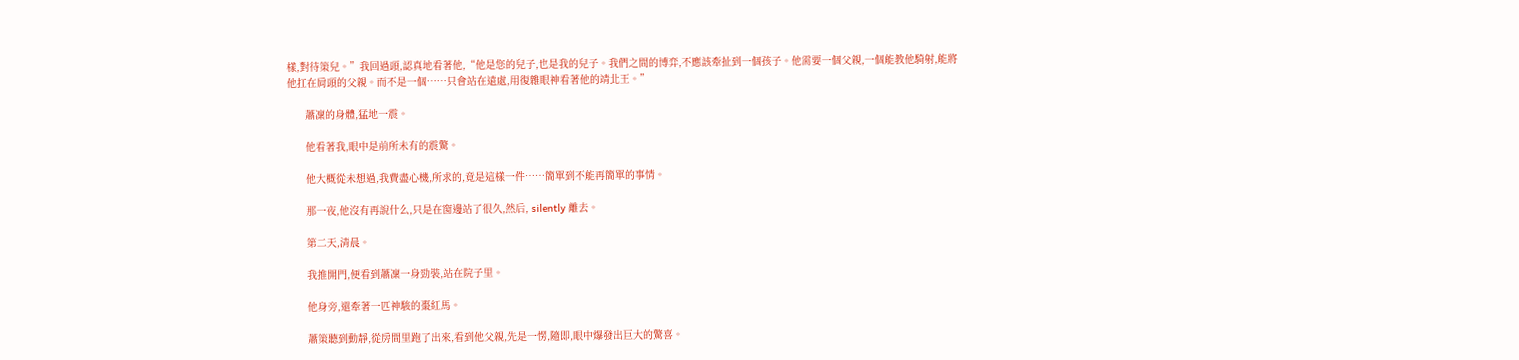樣,對待策兒。”我回過頭,認真地看著他,“他是您的兒子,也是我的兒子。我們之間的博弈,不應該牽扯到一個孩子。他需要一個父親,一個能教他騎射,能將他扛在肩頭的父親。而不是一個……只會站在遠處,用復雜眼神看著他的靖北王。”

      蕭凜的身體,猛地一震。

      他看著我,眼中是前所未有的震驚。

      他大概從未想過,我費盡心機,所求的,竟是這樣一件……簡單到不能再簡單的事情。

      那一夜,他沒有再說什么,只是在窗邊站了很久,然后, silently 離去。

      第二天,清晨。

      我推開門,便看到蕭凜一身勁裝,站在院子里。

      他身旁,還牽著一匹神駿的棗紅馬。

      蕭策聽到動靜,從房間里跑了出來,看到他父親,先是一愣,隨即,眼中爆發出巨大的驚喜。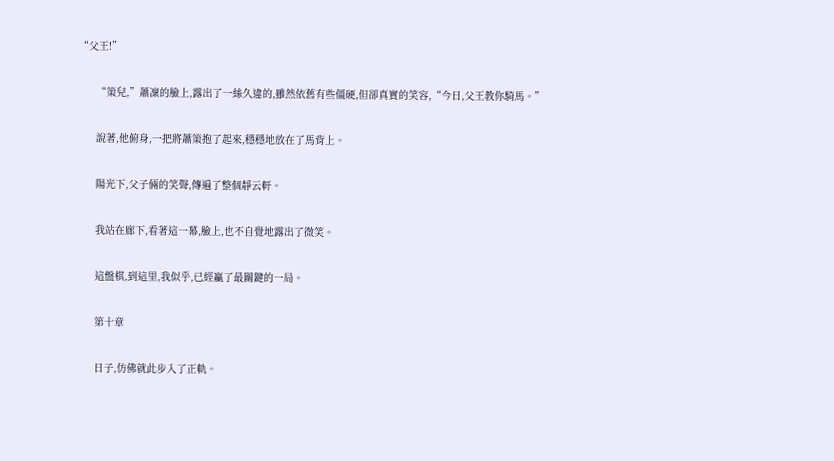“父王!”

      “策兒,”蕭凜的臉上,露出了一絲久違的,雖然依舊有些僵硬,但卻真實的笑容,“今日,父王教你騎馬。”

      說著,他俯身,一把將蕭策抱了起來,穩穩地放在了馬背上。

      陽光下,父子倆的笑聲,傳遍了整個靜云軒。

      我站在廊下,看著這一幕,臉上,也不自覺地露出了微笑。

      這盤棋,到這里,我似乎,已經贏了最關鍵的一局。

      第十章

      日子,仿佛就此步入了正軌。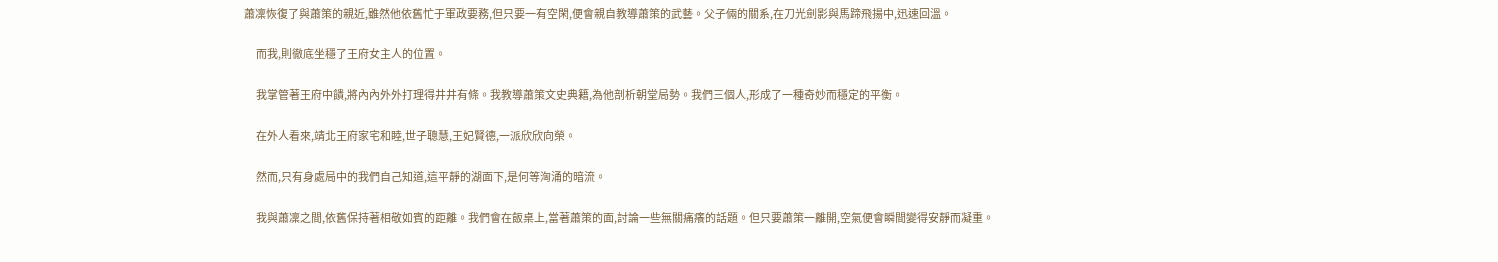蕭凜恢復了與蕭策的親近,雖然他依舊忙于軍政要務,但只要一有空閑,便會親自教導蕭策的武藝。父子倆的關系,在刀光劍影與馬蹄飛揚中,迅速回溫。

      而我,則徹底坐穩了王府女主人的位置。

      我掌管著王府中饋,將內內外外打理得井井有條。我教導蕭策文史典籍,為他剖析朝堂局勢。我們三個人,形成了一種奇妙而穩定的平衡。

      在外人看來,靖北王府家宅和睦,世子聰慧,王妃賢德,一派欣欣向榮。

      然而,只有身處局中的我們自己知道,這平靜的湖面下,是何等洶涌的暗流。

      我與蕭凜之間,依舊保持著相敬如賓的距離。我們會在飯桌上,當著蕭策的面,討論一些無關痛癢的話題。但只要蕭策一離開,空氣便會瞬間變得安靜而凝重。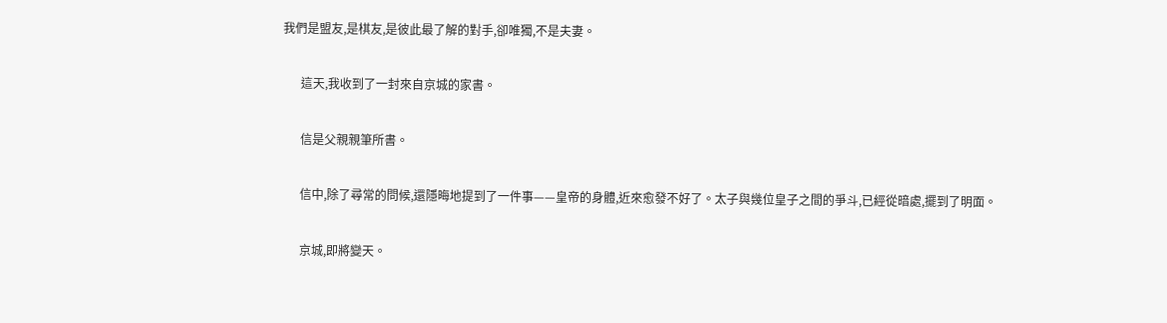我們是盟友,是棋友,是彼此最了解的對手,卻唯獨,不是夫妻。

      這天,我收到了一封來自京城的家書。

      信是父親親筆所書。

      信中,除了尋常的問候,還隱晦地提到了一件事——皇帝的身體,近來愈發不好了。太子與幾位皇子之間的爭斗,已經從暗處,擺到了明面。

      京城,即將變天。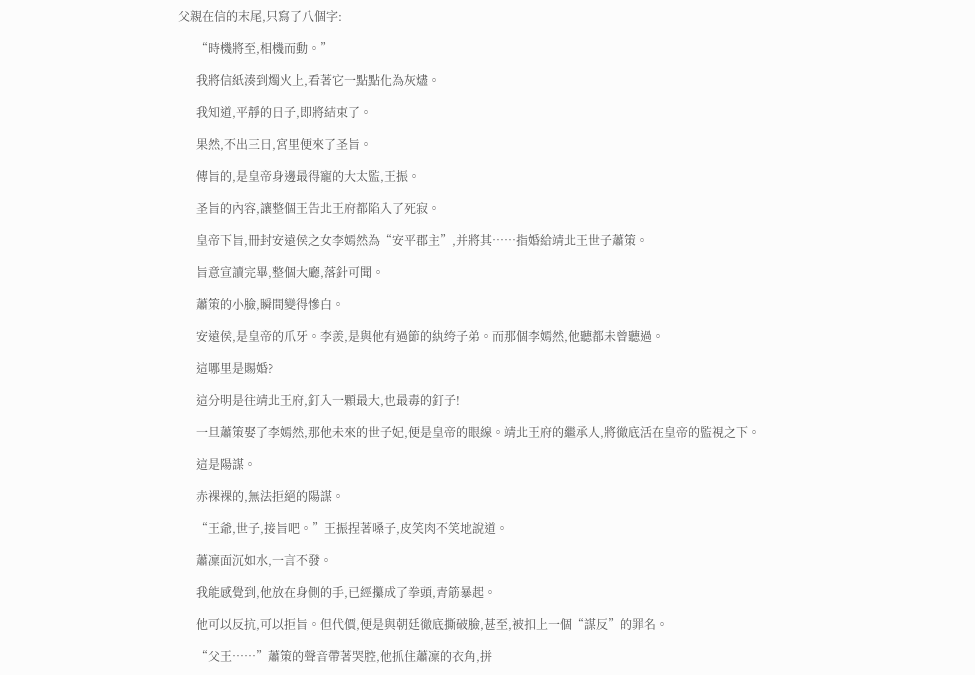父親在信的末尾,只寫了八個字:

      “時機將至,相機而動。”

      我將信紙湊到燭火上,看著它一點點化為灰燼。

      我知道,平靜的日子,即將結束了。

      果然,不出三日,宮里便來了圣旨。

      傳旨的,是皇帝身邊最得寵的大太監,王振。

      圣旨的內容,讓整個王告北王府都陷入了死寂。

      皇帝下旨,冊封安遠侯之女李嫣然為“安平郡主”,并將其……指婚給靖北王世子蕭策。

      旨意宣讀完畢,整個大廳,落針可聞。

      蕭策的小臉,瞬間變得慘白。

      安遠侯,是皇帝的爪牙。李羨,是與他有過節的紈绔子弟。而那個李嫣然,他聽都未曾聽過。

      這哪里是賜婚?

      這分明是往靖北王府,釘入一顆最大,也最毒的釘子!

      一旦蕭策娶了李嫣然,那他未來的世子妃,便是皇帝的眼線。靖北王府的繼承人,將徹底活在皇帝的監視之下。

      這是陽謀。

      赤裸裸的,無法拒絕的陽謀。

      “王爺,世子,接旨吧。”王振捏著嗓子,皮笑肉不笑地說道。

      蕭凜面沉如水,一言不發。

      我能感覺到,他放在身側的手,已經攥成了拳頭,青筋暴起。

      他可以反抗,可以拒旨。但代價,便是與朝廷徹底撕破臉,甚至,被扣上一個“謀反”的罪名。

      “父王……”蕭策的聲音帶著哭腔,他抓住蕭凜的衣角,拼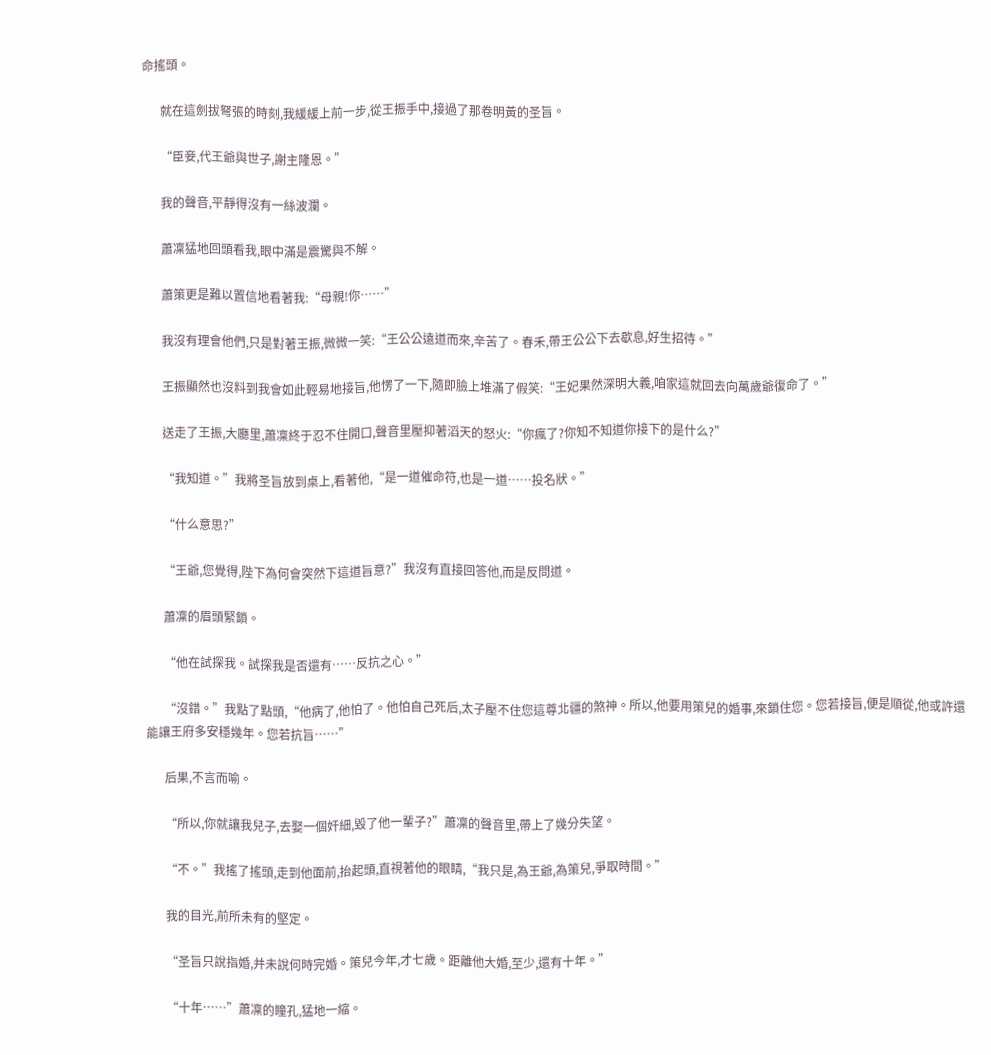命搖頭。

      就在這劍拔弩張的時刻,我緩緩上前一步,從王振手中,接過了那卷明黃的圣旨。

      “臣妾,代王爺與世子,謝主隆恩。”

      我的聲音,平靜得沒有一絲波瀾。

      蕭凜猛地回頭看我,眼中滿是震驚與不解。

      蕭策更是難以置信地看著我:“母親!你……”

      我沒有理會他們,只是對著王振,微微一笑:“王公公遠道而來,辛苦了。春禾,帶王公公下去歇息,好生招待。”

      王振顯然也沒料到我會如此輕易地接旨,他愣了一下,隨即臉上堆滿了假笑:“王妃果然深明大義,咱家這就回去向萬歲爺復命了。”

      送走了王振,大廳里,蕭凜終于忍不住開口,聲音里壓抑著滔天的怒火:“你瘋了?你知不知道你接下的是什么?”

      “我知道。”我將圣旨放到桌上,看著他,“是一道催命符,也是一道……投名狀。”

      “什么意思?”

      “王爺,您覺得,陛下為何會突然下這道旨意?”我沒有直接回答他,而是反問道。

      蕭凜的眉頭緊鎖。

      “他在試探我。試探我是否還有……反抗之心。”

      “沒錯。”我點了點頭,“他病了,他怕了。他怕自己死后,太子壓不住您這尊北疆的煞神。所以,他要用策兒的婚事,來鎖住您。您若接旨,便是順從,他或許還能讓王府多安穩幾年。您若抗旨……”

      后果,不言而喻。

      “所以,你就讓我兒子,去娶一個奸細,毀了他一輩子?”蕭凜的聲音里,帶上了幾分失望。

      “不。”我搖了搖頭,走到他面前,抬起頭,直視著他的眼睛,“我只是,為王爺,為策兒,爭取時間。”

      我的目光,前所未有的堅定。

      “圣旨只說指婚,并未說何時完婚。策兒今年,才七歲。距離他大婚,至少,還有十年。”

      “十年……”蕭凜的瞳孔,猛地一縮。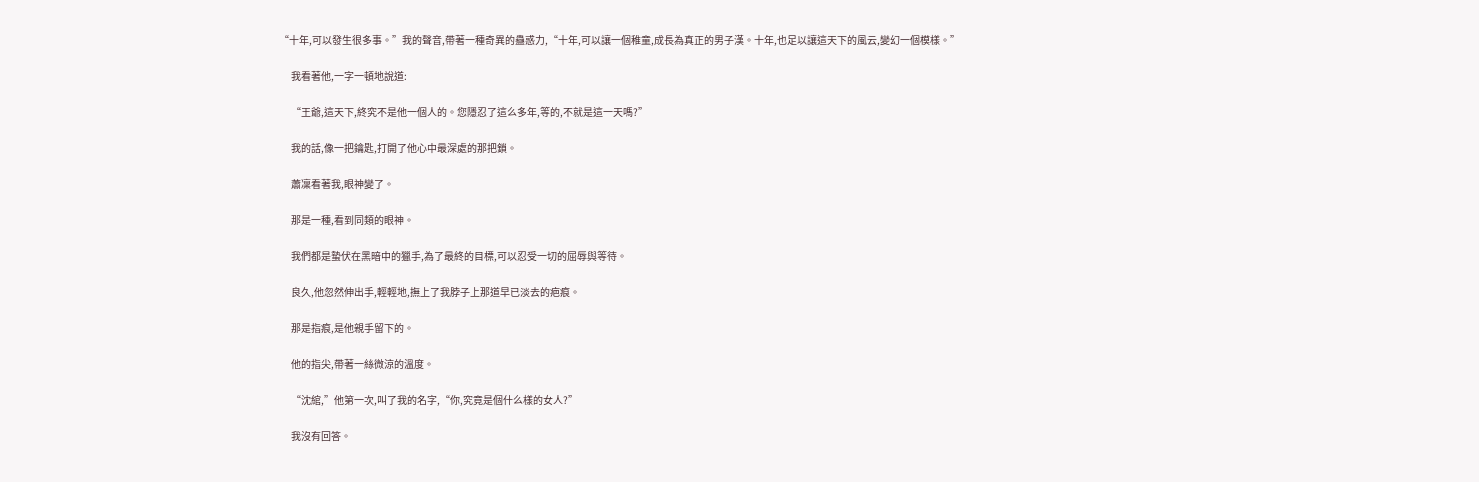“十年,可以發生很多事。”我的聲音,帶著一種奇異的蠱惑力,“十年,可以讓一個稚童,成長為真正的男子漢。十年,也足以讓這天下的風云,變幻一個模樣。”

      我看著他,一字一頓地說道:

      “王爺,這天下,終究不是他一個人的。您隱忍了這么多年,等的,不就是這一天嗎?”

      我的話,像一把鑰匙,打開了他心中最深處的那把鎖。

      蕭凜看著我,眼神變了。

      那是一種,看到同類的眼神。

      我們都是蟄伏在黑暗中的獵手,為了最終的目標,可以忍受一切的屈辱與等待。

      良久,他忽然伸出手,輕輕地,撫上了我脖子上那道早已淡去的疤痕。

      那是指痕,是他親手留下的。

      他的指尖,帶著一絲微涼的溫度。

      “沈綰,”他第一次,叫了我的名字,“你,究竟是個什么樣的女人?”

      我沒有回答。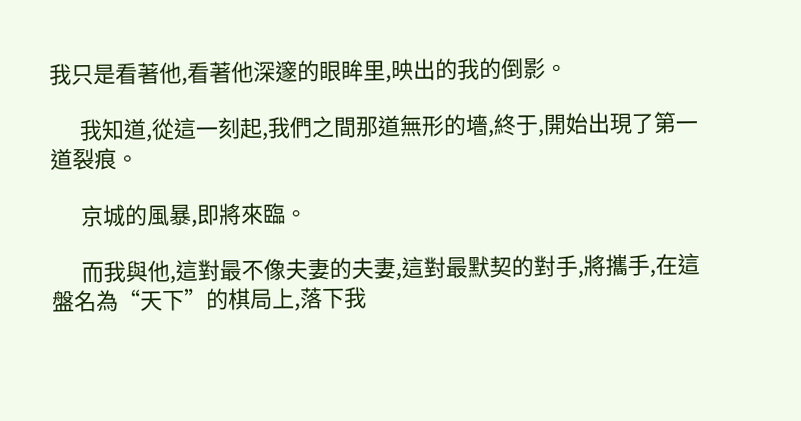我只是看著他,看著他深邃的眼眸里,映出的我的倒影。

      我知道,從這一刻起,我們之間那道無形的墻,終于,開始出現了第一道裂痕。

      京城的風暴,即將來臨。

      而我與他,這對最不像夫妻的夫妻,這對最默契的對手,將攜手,在這盤名為“天下”的棋局上,落下我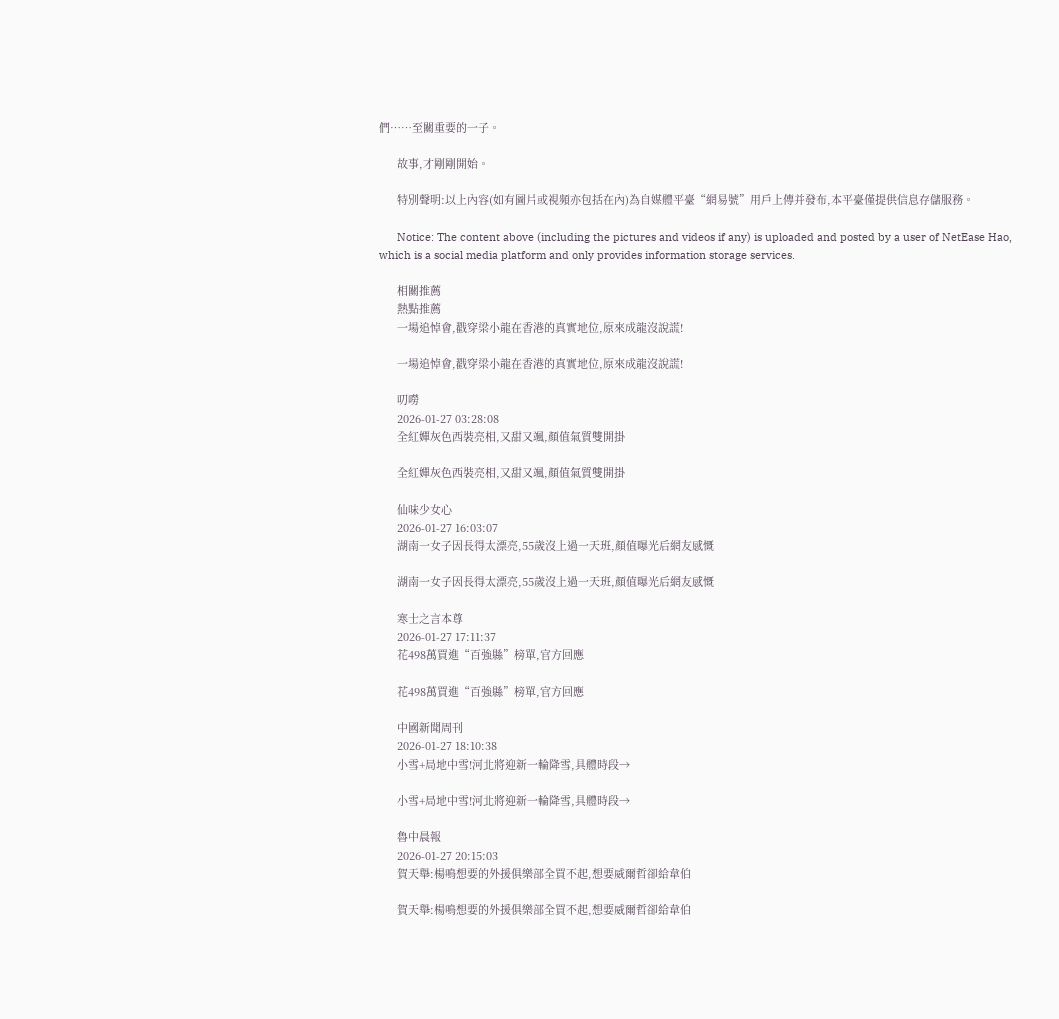們……至關重要的一子。

      故事,才剛剛開始。

      特別聲明:以上內容(如有圖片或視頻亦包括在內)為自媒體平臺“網易號”用戶上傳并發布,本平臺僅提供信息存儲服務。

      Notice: The content above (including the pictures and videos if any) is uploaded and posted by a user of NetEase Hao, which is a social media platform and only provides information storage services.

      相關推薦
      熱點推薦
      一場追悼會,戳穿梁小龍在香港的真實地位,原來成龍沒說謊!

      一場追悼會,戳穿梁小龍在香港的真實地位,原來成龍沒說謊!

      叨嘮
      2026-01-27 03:28:08
      全紅嬋灰色西裝亮相,又甜又颯,顏值氣質雙開掛

      全紅嬋灰色西裝亮相,又甜又颯,顏值氣質雙開掛

      仙味少女心
      2026-01-27 16:03:07
      湖南一女子因長得太漂亮,55歲沒上過一天班,顏值曝光后網友感慨

      湖南一女子因長得太漂亮,55歲沒上過一天班,顏值曝光后網友感慨

      寒士之言本尊
      2026-01-27 17:11:37
      花498萬買進“百強縣”榜單,官方回應

      花498萬買進“百強縣”榜單,官方回應

      中國新聞周刊
      2026-01-27 18:10:38
      小雪+局地中雪!河北將迎新一輪降雪,具體時段→

      小雪+局地中雪!河北將迎新一輪降雪,具體時段→

      魯中晨報
      2026-01-27 20:15:03
      賀天舉:楊鳴想要的外援俱樂部全買不起,想要威爾哲卻給韋伯

      賀天舉:楊鳴想要的外援俱樂部全買不起,想要威爾哲卻給韋伯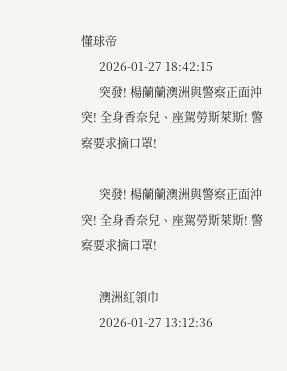懂球帝
      2026-01-27 18:42:15
      突發! 楊蘭蘭澳洲與警察正面沖突! 全身香奈兒、座駕勞斯萊斯! 警察要求摘口罩!

      突發! 楊蘭蘭澳洲與警察正面沖突! 全身香奈兒、座駕勞斯萊斯! 警察要求摘口罩!

      澳洲紅領巾
      2026-01-27 13:12:36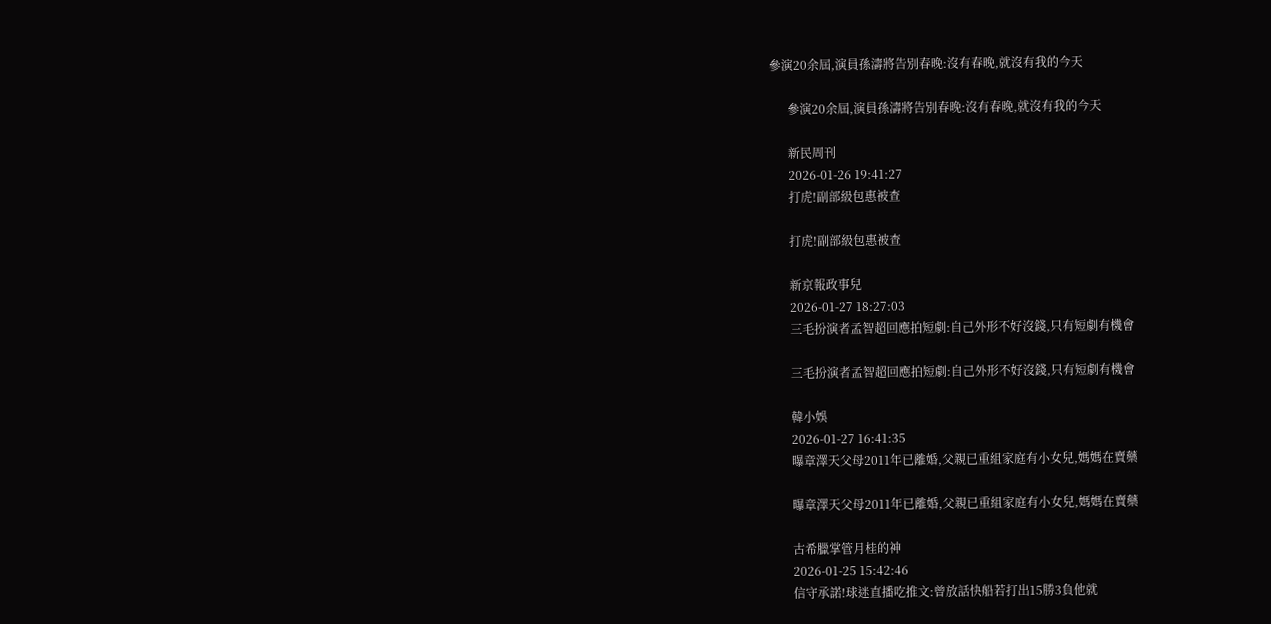參演20余屆,演員孫濤將告別春晚:沒有春晚,就沒有我的今天

      參演20余屆,演員孫濤將告別春晚:沒有春晚,就沒有我的今天

      新民周刊
      2026-01-26 19:41:27
      打虎!副部級包惠被查

      打虎!副部級包惠被查

      新京報政事兒
      2026-01-27 18:27:03
      三毛扮演者孟智超回應拍短劇:自己外形不好沒錢,只有短劇有機會

      三毛扮演者孟智超回應拍短劇:自己外形不好沒錢,只有短劇有機會

      韓小娛
      2026-01-27 16:41:35
      曝章澤天父母2011年已離婚,父親已重組家庭有小女兒,媽媽在賣藥

      曝章澤天父母2011年已離婚,父親已重組家庭有小女兒,媽媽在賣藥

      古希臘掌管月桂的神
      2026-01-25 15:42:46
      信守承諾!球迷直播吃推文:曾放話快船若打出15勝3負他就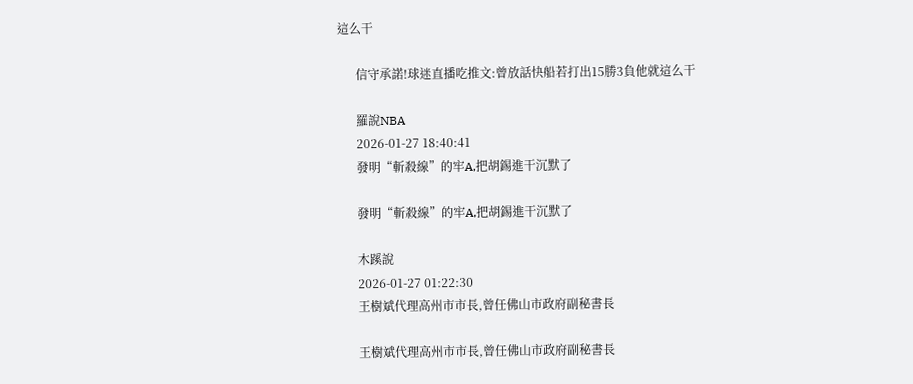這么干

      信守承諾!球迷直播吃推文:曾放話快船若打出15勝3負他就這么干

      羅說NBA
      2026-01-27 18:40:41
      發明“斬殺線”的牢A,把胡錫進干沉默了

      發明“斬殺線”的牢A,把胡錫進干沉默了

      木蹊說
      2026-01-27 01:22:30
      王樹斌代理高州市市長,曾任佛山市政府副秘書長

      王樹斌代理高州市市長,曾任佛山市政府副秘書長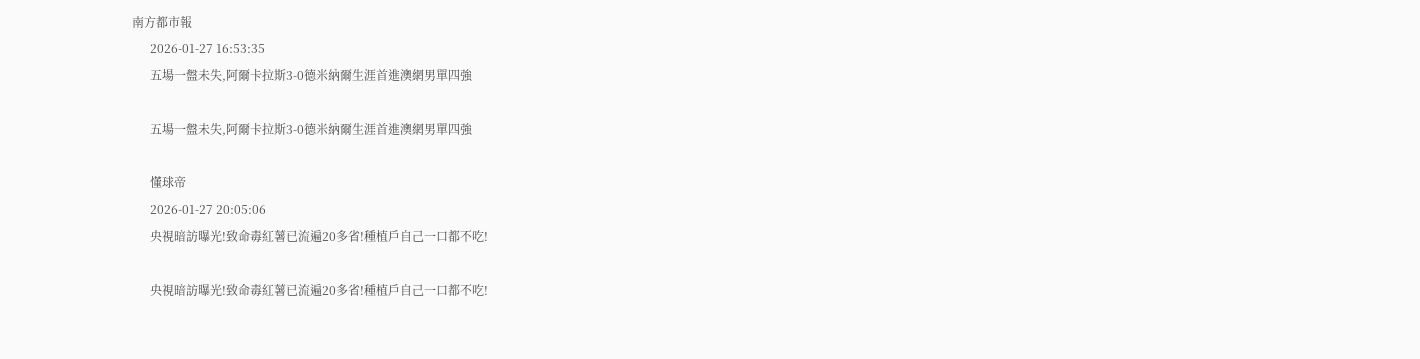南方都市報
      2026-01-27 16:53:35
      五場一盤未失,阿爾卡拉斯3-0德米納爾生涯首進澳網男單四強

      五場一盤未失,阿爾卡拉斯3-0德米納爾生涯首進澳網男單四強

      懂球帝
      2026-01-27 20:05:06
      央視暗訪曝光!致命毒紅薯已流遍20多省!種植戶自己一口都不吃!

      央視暗訪曝光!致命毒紅薯已流遍20多省!種植戶自己一口都不吃!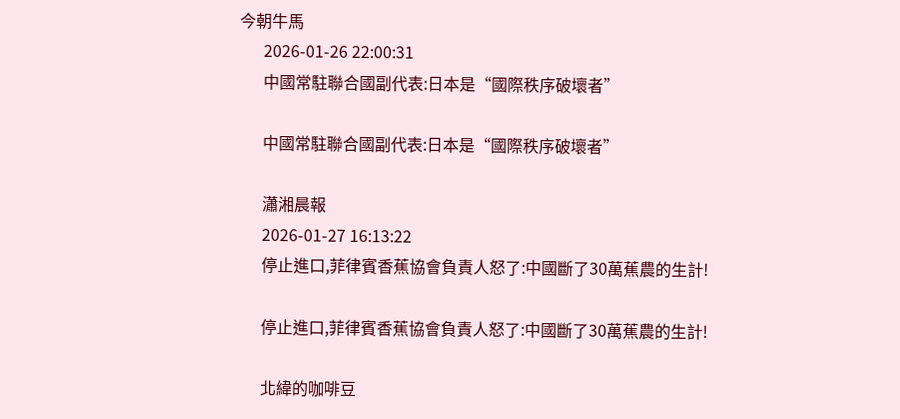今朝牛馬
      2026-01-26 22:00:31
      中國常駐聯合國副代表:日本是“國際秩序破壞者”

      中國常駐聯合國副代表:日本是“國際秩序破壞者”

      瀟湘晨報
      2026-01-27 16:13:22
      停止進口,菲律賓香蕉協會負責人怒了:中國斷了30萬蕉農的生計!

      停止進口,菲律賓香蕉協會負責人怒了:中國斷了30萬蕉農的生計!

      北緯的咖啡豆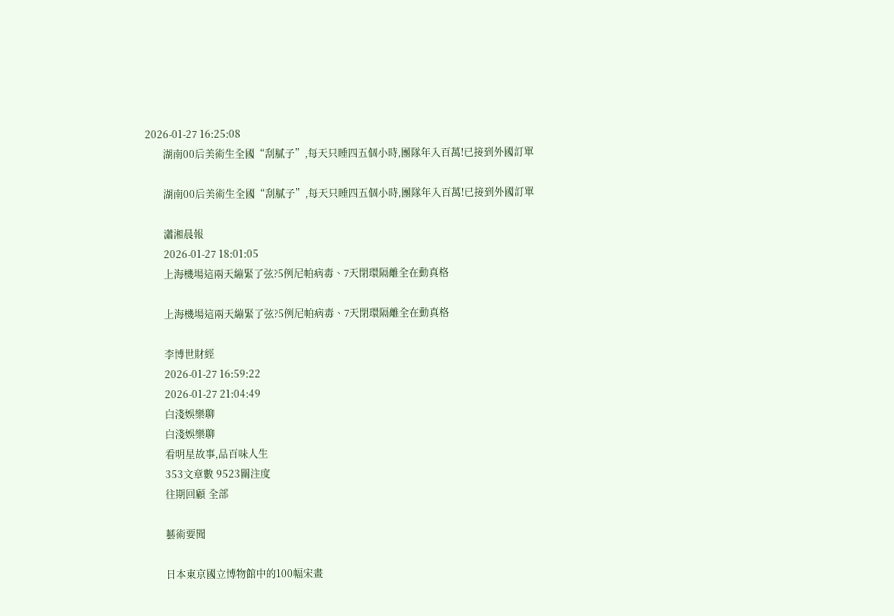2026-01-27 16:25:08
      湖南00后美術生全國“刮膩子”,每天只睡四五個小時,團隊年入百萬!已接到外國訂單

      湖南00后美術生全國“刮膩子”,每天只睡四五個小時,團隊年入百萬!已接到外國訂單

      瀟湘晨報
      2026-01-27 18:01:05
      上海機場這兩天繃緊了弦?5例尼帕病毒、7天閉環隔離全在動真格

      上海機場這兩天繃緊了弦?5例尼帕病毒、7天閉環隔離全在動真格

      李博世財經
      2026-01-27 16:59:22
      2026-01-27 21:04:49
      白淺娛樂聊
      白淺娛樂聊
      看明星故事,品百味人生
      353文章數 9523關注度
      往期回顧 全部

      藝術要聞

      日本東京國立博物館中的100幅宋畫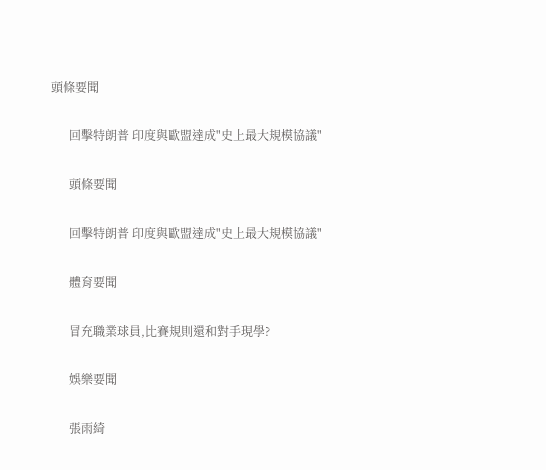頭條要聞

      回擊特朗普 印度與歐盟達成"史上最大規模協議"

      頭條要聞

      回擊特朗普 印度與歐盟達成"史上最大規模協議"

      體育要聞

      冒充職業球員,比賽規則還和對手現學?

      娛樂要聞

      張雨綺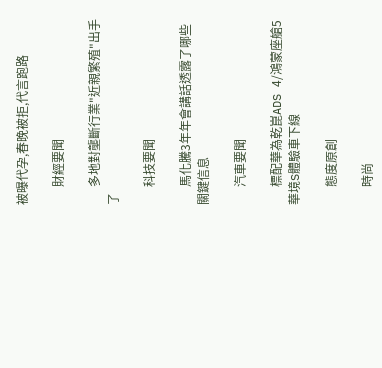被曝代孕,春晚被拒,代言跑路

      財經要聞

      多地對壟斷行業"近親繁殖"出手了

      科技要聞

      馬化騰3年年會講話透露了哪些關鍵信息

      汽車要聞

      標配華為乾崑ADS 4/鴻蒙座艙5 華境S體驗車下線

      態度原創

      時尚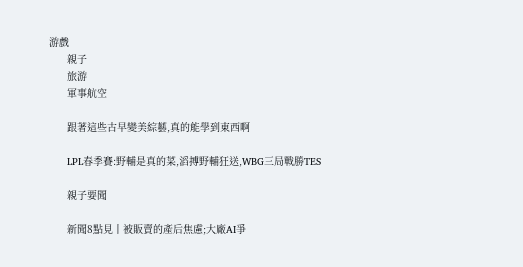游戲
      親子
      旅游
      軍事航空

      跟著這些古早變美綜藝,真的能學到東西啊

      LPL春季賽:野輔是真的菜,滔搏野輔狂送,WBG三局戰勝TES

      親子要聞

      新聞8點見丨被販賣的產后焦慮;大廠AI爭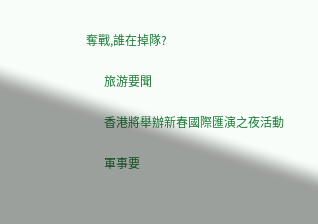奪戰,誰在掉隊?

      旅游要聞

      香港將舉辦新春國際匯演之夜活動

      軍事要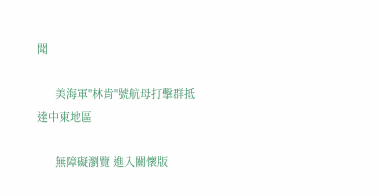聞

      美海軍"林肯"號航母打擊群抵達中東地區

      無障礙瀏覽 進入關懷版